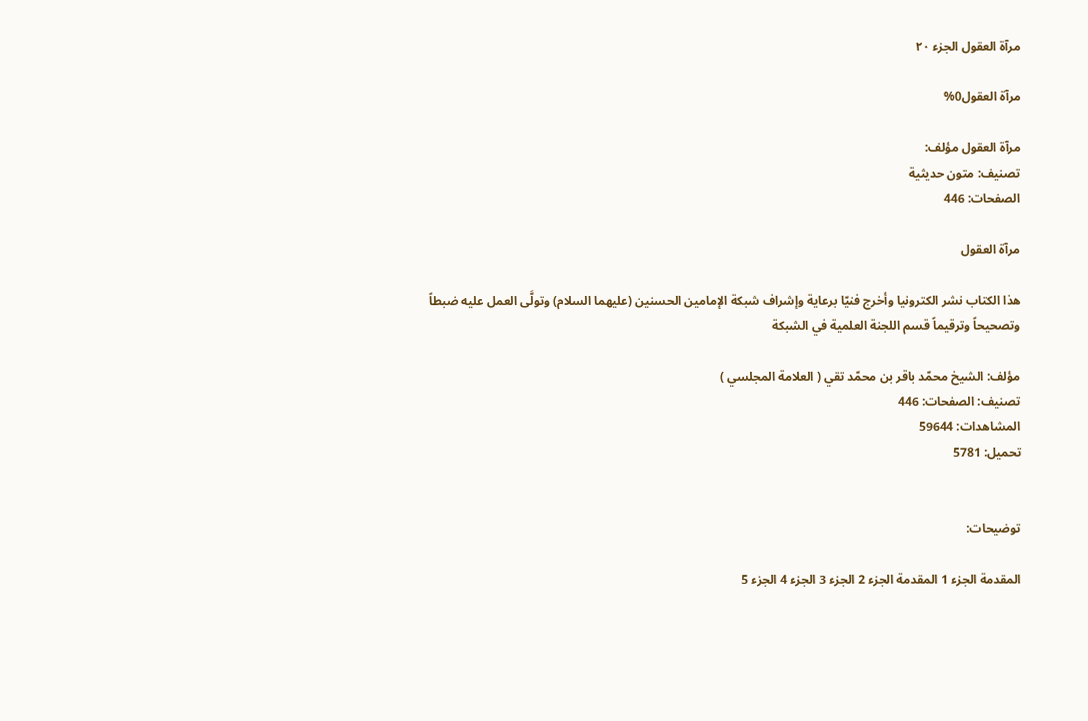مرآة العقول الجزء ٢٠

مرآة العقول0%

مرآة العقول مؤلف:
تصنيف: متون حديثية
الصفحات: 446

مرآة العقول

هذا الكتاب نشر الكترونيا وأخرج فنيّا برعاية وإشراف شبكة الإمامين الحسنين (عليهما السلام) وتولَّى العمل عليه ضبطاً وتصحيحاً وترقيماً قسم اللجنة العلمية في الشبكة

مؤلف: الشيخ محمّد باقر بن محمّد تقي ( العلامة المجلسي )
تصنيف: الصفحات: 446
المشاهدات: 59644
تحميل: 5781


توضيحات:

المقدمة الجزء 1 المقدمة الجزء 2 الجزء 3 الجزء 4 الجزء 5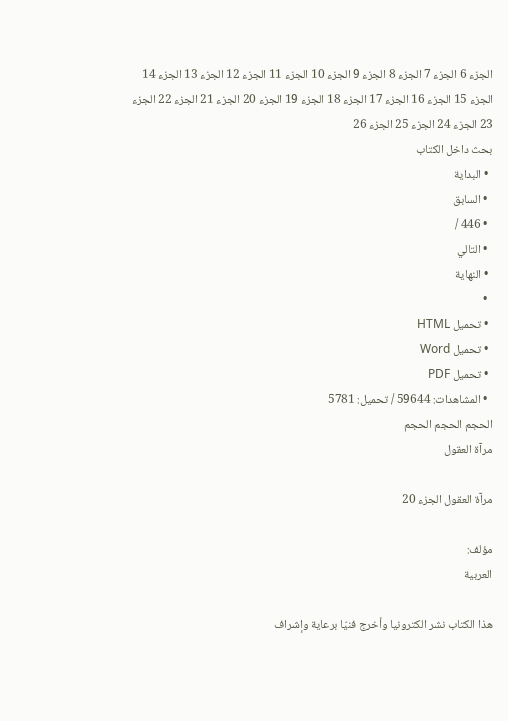الجزء 6 الجزء 7 الجزء 8 الجزء 9 الجزء 10 الجزء 11 الجزء 12 الجزء 13 الجزء 14 الجزء 15 الجزء 16 الجزء 17 الجزء 18 الجزء 19 الجزء 20 الجزء 21 الجزء 22 الجزء 23 الجزء 24 الجزء 25 الجزء 26
بحث داخل الكتاب
  • البداية
  • السابق
  • 446 /
  • التالي
  • النهاية
  •
  • تحميل HTML
  • تحميل Word
  • تحميل PDF
  • المشاهدات: 59644 / تحميل: 5781
الحجم الحجم الحجم
مرآة العقول

مرآة العقول الجزء 20

مؤلف:
العربية

هذا الكتاب نشر الكترونيا وأخرج فنيّا برعاية وإشراف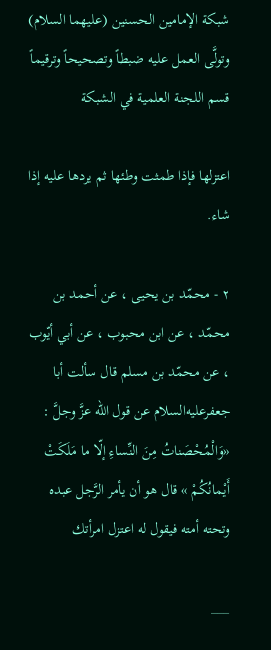شبكة الإمامين الحسنين (عليهما السلام) وتولَّى العمل عليه ضبطاً وتصحيحاً وترقيماً قسم اللجنة العلمية في الشبكة

اعتزلها فإذا طمثت وطئها ثم يردها عليه إذا شاء.

٢ - محمّد بن يحيى ، عن أحمد بن محمّد ، عن ابن محبوب ، عن أبي أيّوب ، عن محمّد بن مسلم قال سألت أبا جعفرعليه‌السلام عن قول الله عزَّ وجلَّ : «وَالْمُحْصَناتُ مِنَ النِّساءِ إلّا ما مَلَكَتْ أَيْمانُكُمْ » قال هو أن يأمر الرَّجل عبده وتحته أمته فيقول له اعتزل امرأتك

___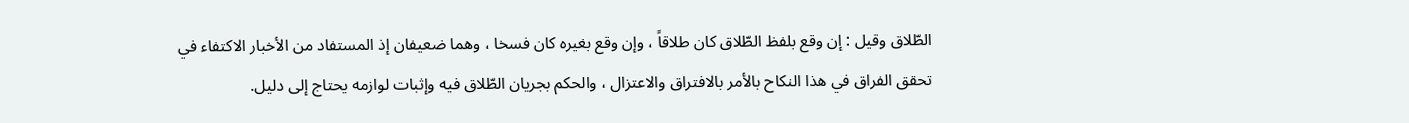الطّلاق وقيل : إن وقع بلفظ الطّلاق كان طلاقاً ، وإن وقع بغيره كان فسخا ، وهما ضعيفان إذ المستفاد من الأخبار الاكتفاء في تحقق الفراق في هذا النكاح بالأمر بالافتراق والاعتزال ، والحكم بجريان الطّلاق فيه وإثبات لوازمه يحتاج إلى دليل.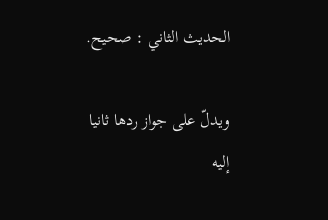الحديث الثاني : صحيح.

ويدلّ على جواز ردها ثانيا إليه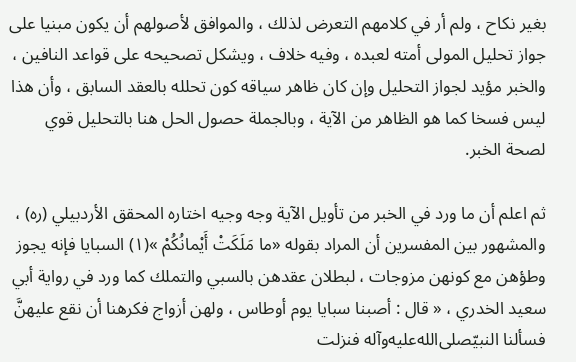بغير نكاح ، ولم أر في كلامهم التعرض لذلك ، والموافق لأصولهم أن يكون مبنيا على جواز تحليل المولى أمته لعبده ، وفيه خلاف ، ويشكل تصحيحه على قواعد النافين ، والخبر مؤيد لجواز التحليل وإن كان ظاهر سياقه كون تحلله بالعقد السابق ، وأن هذا ليس فسخا كما هو الظاهر من الآية ، وبالجملة حصول الحل هنا بالتحليل قوي لصحة الخبر.

ثم اعلم أن ما ورد في الخبر من تأويل الآية وجه وجيه اختاره المحقق الأردبيلي (ره) ، والمشهور بين المفسرين أن المراد بقوله «ما مَلَكَتْ أَيْمانُكُمْ »(١) السبايا فإنه يجوز وطؤهن مع كونهن مزوجات ، لبطلان عقدهن بالسبي والتملك كما ورد في رواية أبي سعيد الخدري ، « قال : أصبنا سبايا يوم أوطاس ، ولهن أزواج فكرهنا أن نقع عليهنَّ فسألنا النبيّصلى‌الله‌عليه‌وآله فنزلت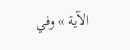الآية » وفي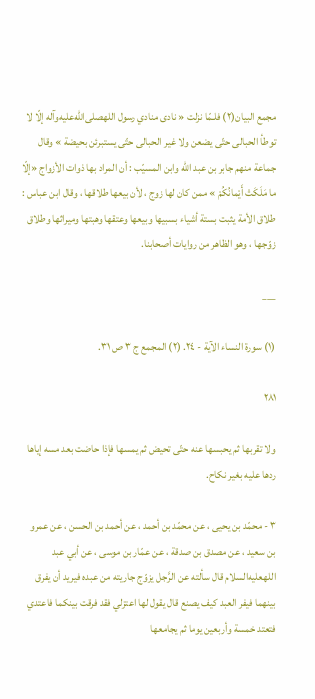مجمع البيان(٢) فلـمّا نزلت « نادى منادي رسول اللهصلى‌الله‌عليه‌وآله إلّا لا توطأ الحبالى حتّى يضعن ولا غير الحبالى حتّى يستبرئن بحيضة » وقال جماعة منهم جابر بن عبد الله وابن المسيّب : أن المراد بها ذوات الأزواج «إلّا ما مَلَكَتْ أَيْمانُكُمْ » ممن كان لها زوج ، لأن بيعها طلاقها ، وقال ابن عباس : طلاق الأمة يثبت بستة أشياء بسبيها وبيعها وعتقها وهبتها وميراثها وطلاق زوّجها ، وهو الظاهر من روايات أصحابنا.

___

(١) سورة النساء الآية - ٢٤. (٢) المجمع ج ٣ ص ٣١.

٢٨١

ولا تقربها ثم يحبسها عنه حتّى تحيض ثم يمسها فإذا حاضت بعد مسه إياها ردها عليه بغير نكاح.

٣ - محمّد بن يحيى ، عن محمّد بن أحمد ، عن أحمد بن الحسن ، عن عمرو بن سعيد ، عن مصدق بن صدقة ، عن عمّار بن موسى ، عن أبي عبد اللهعليه‌السلام قال سألته عن الرَّجل يزوّج جاريته من عبده فيريد أن يفرق بينهما فيفر العبد كيف يصنع قال يقول لها اعتزلي فقد فرقت بينكما فاعتدي فتعتد خمسة وأربعين يوما ثم يجامعها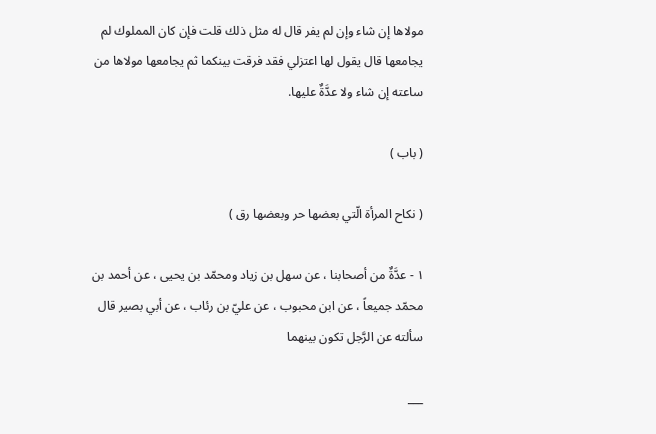مولاها إن شاء وإن لم يفر قال له مثل ذلك قلت فإن كان المملوك لم يجامعها قال يقول لها اعتزلي فقد فرقت بينكما ثم يجامعها مولاها من ساعته إن شاء ولا عدَّةٌ عليها.

( باب )

( نكاح المرأة الّتي بعضها حر وبعضها رق )

١ - عدَّةٌ من أصحابنا ، عن سهل بن زياد ومحمّد بن يحيى ، عن أحمد بن محمّد جميعاً ، عن ابن محبوب ، عن عليّ بن رئاب ، عن أبي بصير قال سألته عن الرَّجل تكون بينهما

___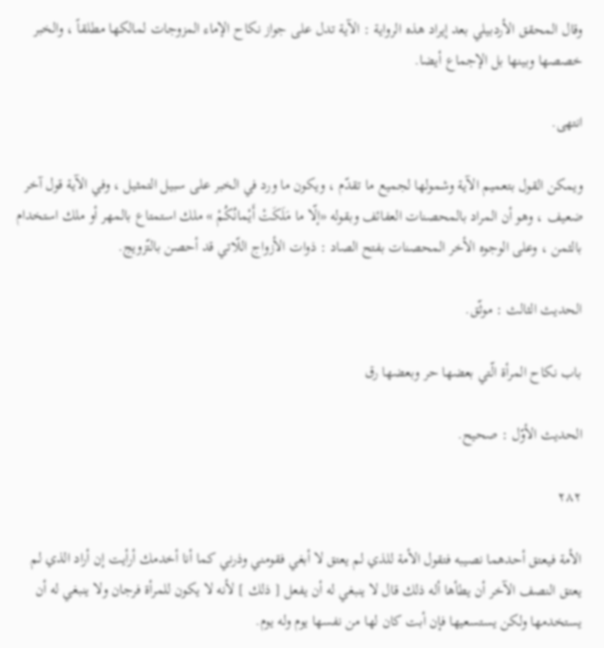وقال المحقق الأردبيلي بعد إيراد هذه الرواية : الآية تدل على جواز نكاح الإماء المزوجات لمالكها مطلقاً ، والخبر خصصها وبينها بل الإجماع أيضا.

انتهى.

ويمكن القول بتعميم الآية وشمولها لجميع ما تقدّم ، ويكون ما ورد في الخبر على سبيل التمثيل ، وفي الآية قول آخر ضعيف ، وهو أن المراد بالمحصنات العفائف وبقوله «إلّا ما مَلَكَتْ أَيْمانُكُمْ » ملك استمتاع بالمهر أو ملك استخدام بالثمن ، وعلى الوجوه الأخر المحصنات بفتح الصاد : ذوات الأزواج اللّاتي قد أحصن بالتّزويج.

الحديث الثالث : موثّق.

باب نكاح المرأة الّتي بعضها حر وبعضها رق

الحديث الأوّل : صحيح.

٢٨٢

الأمة فيعتق أحدهما نصيبه فتقول الأمة للذي لم يعتق لا أبغي فقومني وذرني كما أنا أخدمك أرأيت إن أراد الذي لم يعتق النصف الآخر أن يطأها أله ذلك قال لا ينبغي له أن يفعل [ ذلك ] لأنه لا يكون للمرأة فرجان ولا ينبغي له أن يستخدمها ولكن يستسعيها فإن أبت كان لها من نفسها يوم وله يوم.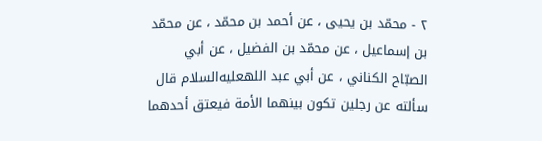٢ - محمّد بن يحيى ، عن أحمد بن محمّد ، عن محمّد بن إسماعيل ، عن محمّد بن الفضيل ، عن أبي الصبّاح الكناني ، عن أبي عبد اللهعليه‌السلام قال سألته عن رجلين تكون بينهما الأمة فيعتق أحدهما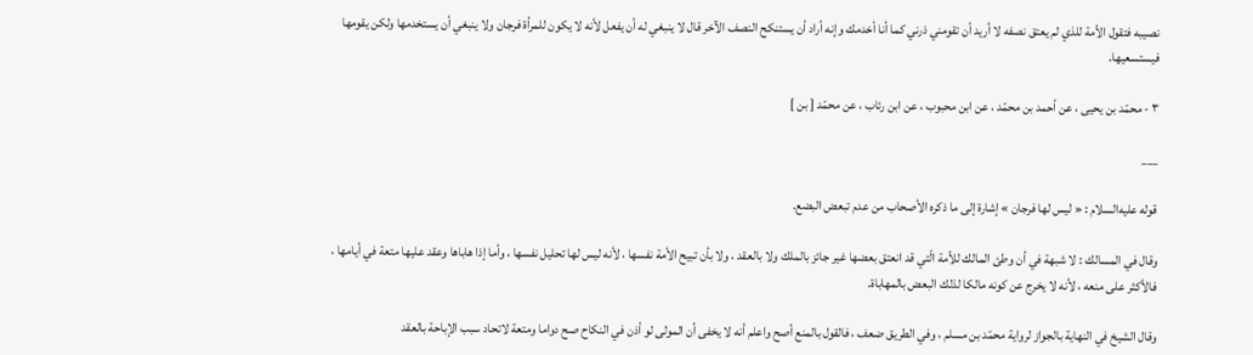نصيبه فتقول الأمة للذي لم يعتق نصفه لا أريد أن تقومني ذرني كما أنا أخدمك وإنه أراد أن يستنكح النصف الآخر قال لا ينبغي له أن يفعل لأنه لا يكون للمرأة فرجان ولا ينبغي أن يستخدمها ولكن يقومها فيستسعيها.

٣ - محمّد بن يحيى ، عن أحمد بن محمّد ، عن ابن محبوب ، عن ابن رئاب ، عن محمّد [ بن ]

___

قوله عليه‌السلام : « ليس لها فرجان » إشارة إلى ما ذكره الأصحاب من عدم تبعض البضع.

وقال في المسالك : لا شبهة في أن وطئ المالك للأمة الّتي قد انعتق بعضها غير جائز بالملك ولا بالعقد ، ولا بأن تبيح الأمة نفسها ، لأنه ليس لها تحليل نفسها ، وأما إذا هاباها وعقد عليها متعة في أيامها ، فالأكثر على منعه ، لأنه لا يخرج عن كونه مالكا لذلك البعض بالمهاباة.

وقال الشيخ في النهاية بالجواز لرواية محمّد بن مسلم ، وفي الطريق ضعف ، فالقول بالمنع أصح واعلم أنه لا يخفى أن المولى لو أذن في النكاح صح دواما ومتعة لاتحاد سبب الإباحة بالعقد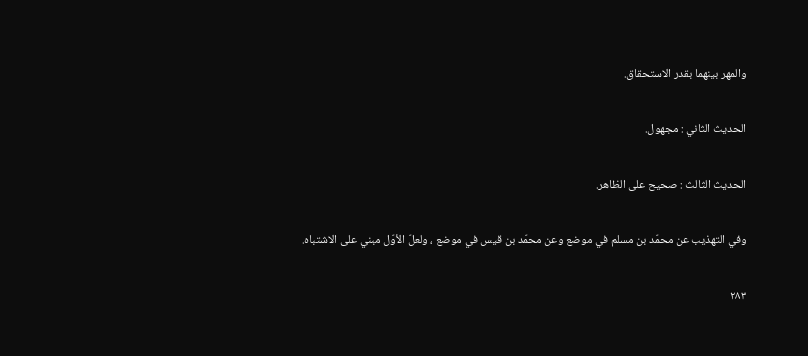والمهر بينهما بقدر الاستحقاق.

الحديث الثاني : مجهول.

الحديث الثالث : صحيح على الظاهر.

وفي التهذيب عن محمّد بن مسلم في موضع وعن محمّد بن قيس في موضع ، ولعلّ الأوّل مبني على الاشتباه.

٢٨٣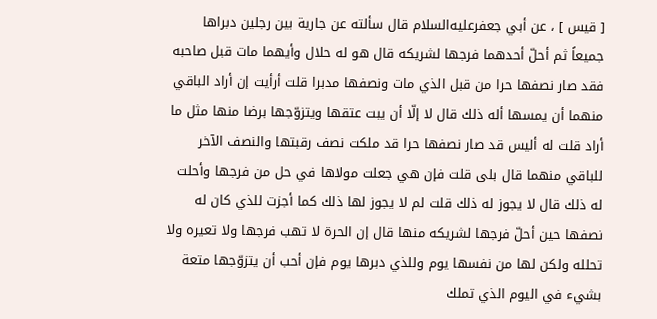[ قيس ] ، عن أبي جعفرعليه‌السلام قال سألته عن جارية بين رجلين دبراها جميعاً ثم أحلّ أحدهما فرجها لشريكه قال هو له حلال وأيهما مات قبل صاحبه فقد صار نصفها حرا من قبل الذي مات ونصفها مدبرا قلت أرأيت إن أراد الباقي منهما أن يمسها أله ذلك قال لا إلّا أن يبت عتقها ويتزوّجها برضا منها مثل ما أراد قلت له أليس قد صار نصفها حرا قد ملكت نصف رقبتها والنصف الآخر للباقي منهما قال بلى قلت فإن هي جعلت مولاها في حل من فرجها وأحلت له ذلك قال لا يجوز له ذلك قلت لم لا يجوز لها ذلك كما أجزت للذي كان له نصفها حين أحلّ فرجها لشريكه منها قال إن الحرة لا تهب فرجها ولا تعيره ولا تحلله ولكن لها من نفسها يوم وللذي دبرها يوم فإن أحب أن يتزوّجها متعة بشيء في اليوم الذي تملك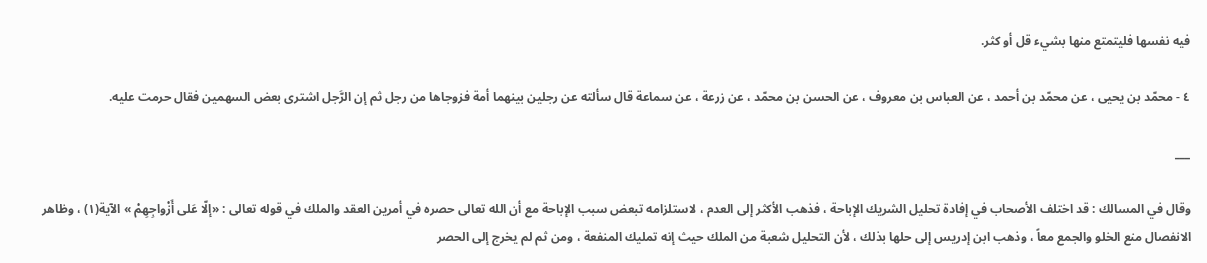فيه نفسها فليتمتع منها بشيء قل أو كثر.

٤ - محمّد بن يحيى ، عن محمّد بن أحمد ، عن العباس بن معروف ، عن الحسن بن محمّد ، عن زرعة ، عن سماعة قال سألته عن رجلين بينهما أمة فزوجاها من رجل ثم إن الرَّجل اشترى بعض السهمين فقال حرمت عليه.

___

وقال في المسالك : قد اختلف الأصحاب في إفادة تحليل الشريك الإباحة ، فذهب الأكثر إلى العدم ، لاستلزامه تبعض سبب الإباحة مع أن الله تعالى حصره في أمرين العقد والملك في قوله تعالى : «إلّا عَلى أَزْواجِهِمْ » الآية(١) ، وظاهر الانفصال منع الخلو والجمع معاً ، وذهب ابن إدريس إلى حلها بذلك ، لأن التحليل شعبة من الملك حيث إنه تمليك المنفعة ، ومن ثم لم يخرج إلى الحصر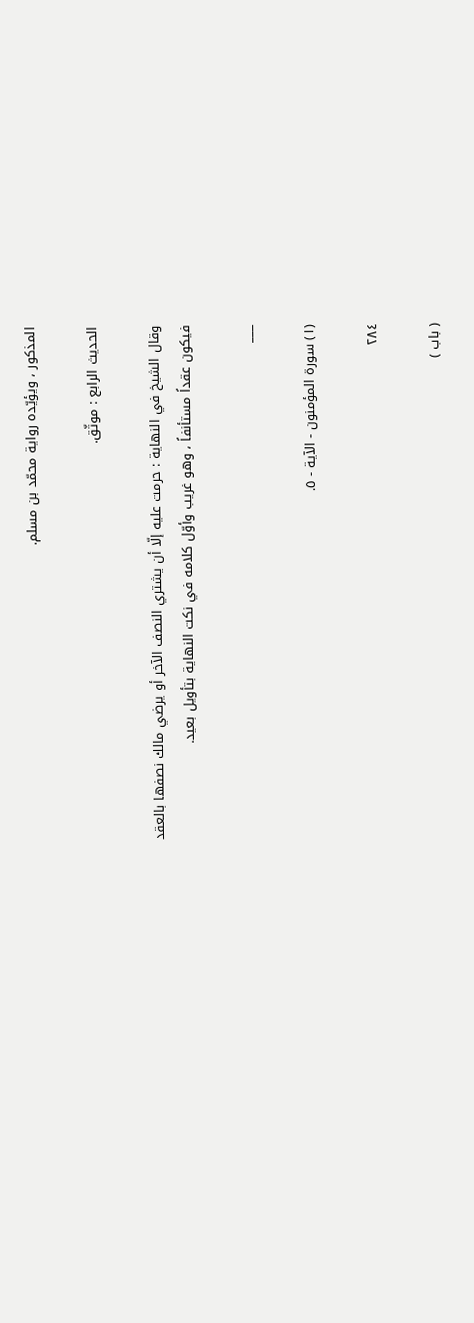المذكور ، ويؤيّده رواية محمّد بن مسلم.

الحديث الرابع : موثّق.

وقال الشيخ في النهاية : حرمت عليه إلّا أن يشتري النصف الآخر أو يرضي مالك نصفها بالعقد فيكون عقداً مستأنفاً ، وهو غريب وأوّل كلامه في نكت النهاية بتأويل بعيد.

___

(١) سورة المؤمنون - الآية - ٥.

٢٨٤

( باب )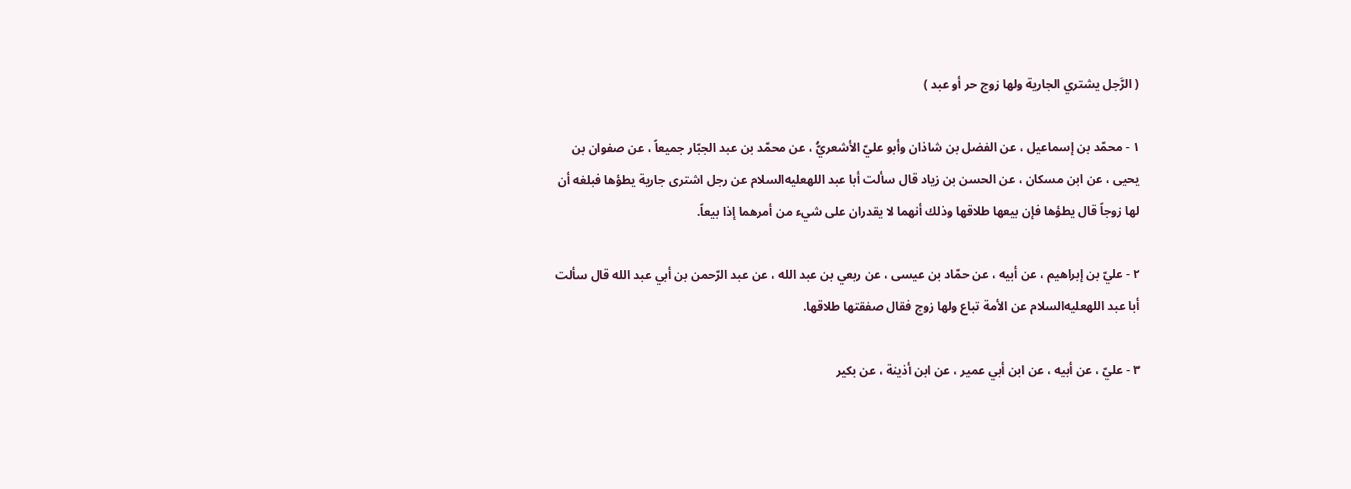( الرَّجل يشتري الجارية ولها زوج حر أو عبد )

١ - محمّد بن إسماعيل ، عن الفضل بن شاذان وأبو عليّ الأشعريُّ ، عن محمّد بن عبد الجبّار جميعاً ، عن صفوان بن يحيى ، عن ابن مسكان ، عن الحسن بن زياد قال سألت أبا عبد اللهعليه‌السلام عن رجل اشترى جارية يطؤها فبلغه أن لها زوجاً قال يطؤها فإن بيعها طلاقها وذلك أنهما لا يقدران على شيء من أمرهما إذا بيعاً.

٢ - عليّ بن إبراهيم ، عن أبيه ، عن حمّاد بن عيسى ، عن ربعي بن عبد الله ، عن عبد الرّحمن بن أبي عبد الله قال سألت أبا عبد اللهعليه‌السلام عن الأمة تباع ولها زوج فقال صفقتها طلاقها.

٣ - عليّ ، عن أبيه ، عن ابن أبي عمير ، عن ابن أذينة ، عن بكير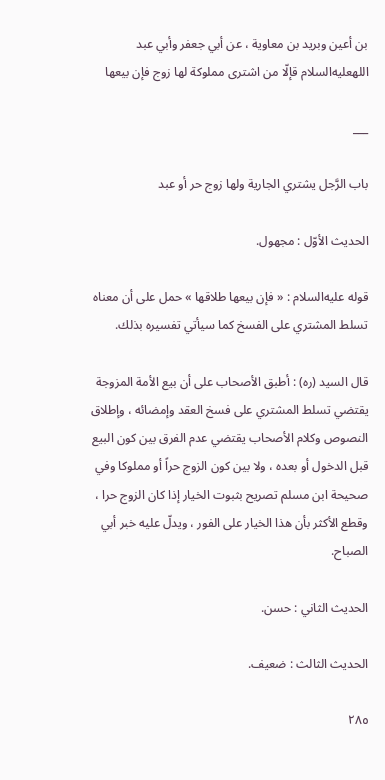بن أعين وبريد بن معاوية ، عن أبي جعفر وأبي عبد اللهعليه‌السلام قإلّا من اشترى مملوكة لها زوج فإن بيعها

___

باب الرَّجل يشتري الجارية ولها زوج حر أو عبد

الحديث الأوّل : مجهول.

قوله عليه‌السلام : « فإن بيعها طلاقها » حمل على أن معناه تسلط المشتري على الفسخ كما سيأتي تفسيره بذلك.

قال السيد (ره) : أطبق الأصحاب على أن بيع الأمة المزوجة يقتضي تسلط المشتري على فسخ العقد وإمضائه ، وإطلاق النصوص وكلام الأصحاب يقتضي عدم الفرق بين كون البيع قبل الدخول أو بعده ، ولا بين كون الزوج حراً أو مملوكا وفي صحيحة ابن مسلم تصريح بثبوت الخيار إذا كان الزوج حرا ، وقطع الأكثر بأن هذا الخيار على الفور ، ويدلّ عليه خبر أبي الصباح.

الحديث الثاني : حسن.

الحديث الثالث : ضعيف.

٢٨٥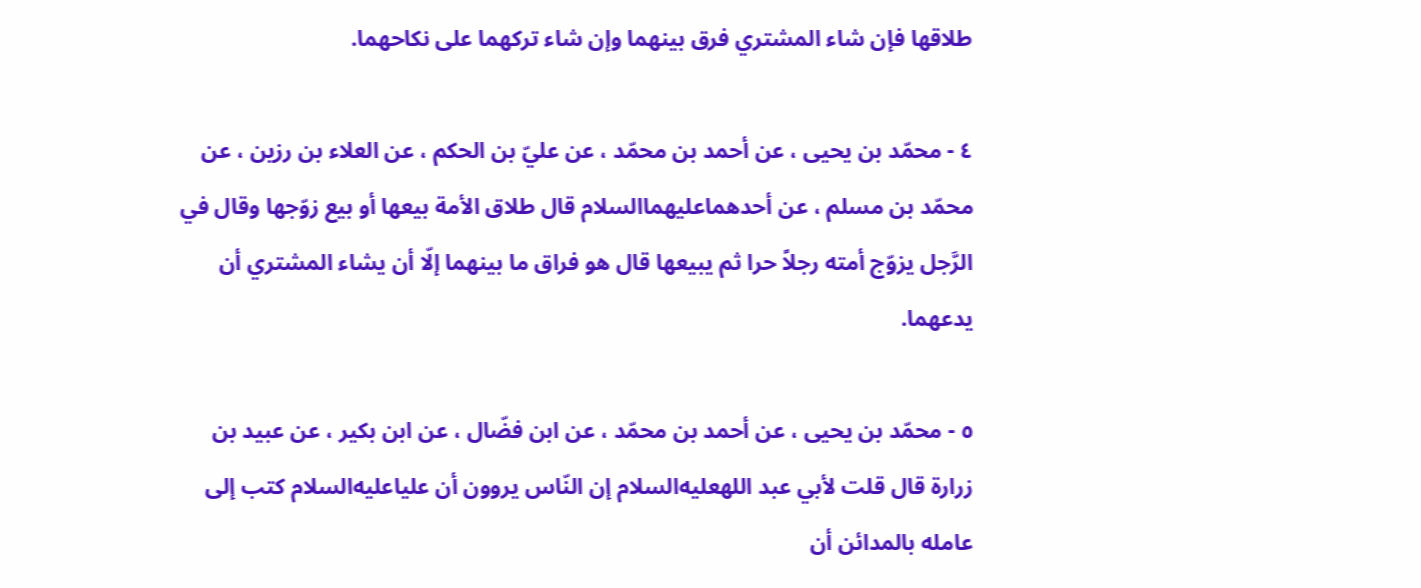طلاقها فإن شاء المشتري فرق بينهما وإن شاء تركهما على نكاحهما.

٤ - محمّد بن يحيى ، عن أحمد بن محمّد ، عن عليّ بن الحكم ، عن العلاء بن رزين ، عن محمّد بن مسلم ، عن أحدهماعليهما‌السلام قال طلاق الأمة بيعها أو بيع زوّجها وقال في الرَّجل يزوّج أمته رجلاً حرا ثم يبيعها قال هو فراق ما بينهما إلّا أن يشاء المشتري أن يدعهما.

٥ - محمّد بن يحيى ، عن أحمد بن محمّد ، عن ابن فضّال ، عن ابن بكير ، عن عبيد بن زرارة قال قلت لأبي عبد اللهعليه‌السلام إن النّاس يروون أن علياعليه‌السلام كتب إلى عامله بالمدائن أن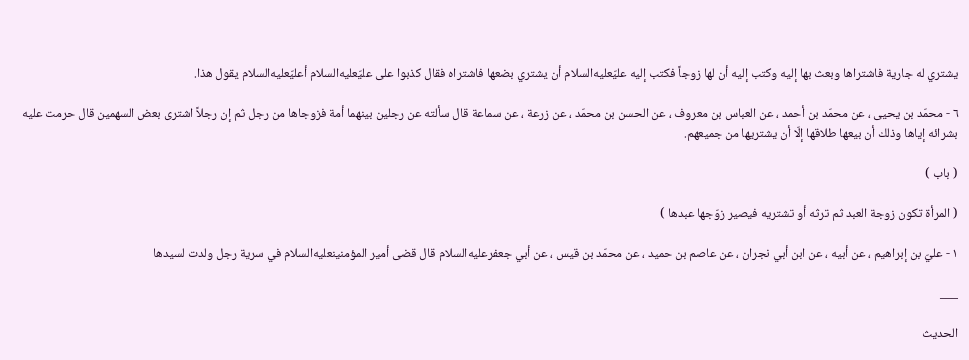يشتري له جارية فاشتراها وبعث بها إليه وكتب إليه أن لها زوجاً فكتب إليه عليّعليه‌السلام أن يشتري بضعها فاشتراه فقال كذبوا على عليّعليه‌السلام أعليّعليه‌السلام يقول هذا.

٦ - محمّد بن يحيى ، عن محمّد بن أحمد ، عن العباس بن معروف ، عن الحسن بن محمّد ، عن زرعة ، عن سماعة قال سألته عن رجلين بينهما أمة فزوجاها من رجل ثم إن رجلاً اشترى بعض السهمين قال حرمت عليه بشرائه إياها وذلك أن بيعها طلاقها إلّا أن يشتريها من جميعهم.

( باب )

( المرأة تكون زوجة العبد ثم ترثه أو تشتريه فيصير زوّجها عبدها )

١ - عليّ بن إبراهيم ، عن أبيه ، عن ابن أبي نجران ، عن عاصم بن حميد ، عن محمّد بن قيس ، عن أبي جعفرعليه‌السلام قال قضى أمير المؤمنينعليه‌السلام في سرية رجل ولدت لسيدها

___

الحديث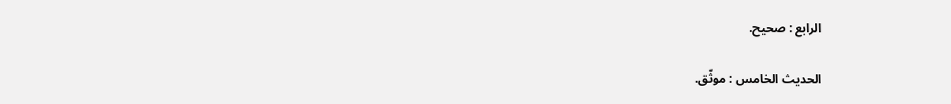الرابع : صحيح.

الحديث الخامس : موثّق.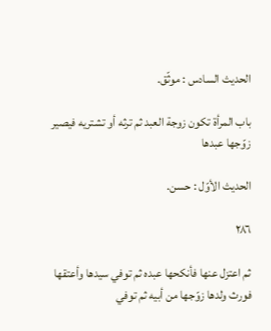الحديث السادس : موثّق.

باب المرأة تكون زوجة العبد ثم ترثه أو تشتريه فيصير زوّجها عبدها

الحديث الأوّل : حسن.

٢٨٦

ثم اعتزل عنها فأنكحها عبده ثم توفي سيدها وأعتقها فورث ولدها زوّجها من أبيه ثم توفي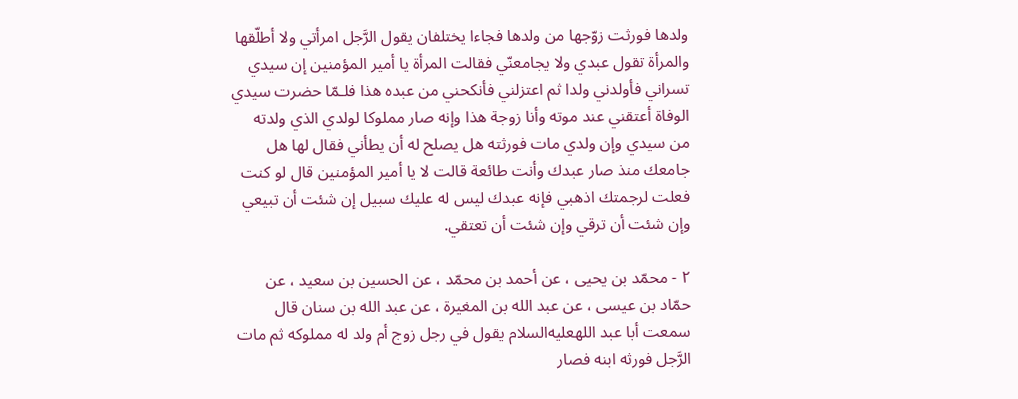ولدها فورثت زوّجها من ولدها فجاءا يختلفان يقول الرَّجل امرأتي ولا أطلّقها والمرأة تقول عبدي ولا يجامعنّي فقالت المرأة يا أمير المؤمنين إن سيدي تسراني فأولدني ولدا ثم اعتزلني فأنكحني من عبده هذا فلـمّا حضرت سيدي الوفاة أعتقني عند موته وأنا زوجة هذا وإنه صار مملوكا لولدي الذي ولدته من سيدي وإن ولدي مات فورثته هل يصلح له أن يطأني فقال لها هل جامعك منذ صار عبدك وأنت طائعة قالت لا يا أمير المؤمنين قال لو كنت فعلت لرجمتك اذهبي فإنه عبدك ليس له عليك سبيل إن شئت أن تبيعي وإن شئت أن ترقي وإن شئت أن تعتقي.

٢ - محمّد بن يحيى ، عن أحمد بن محمّد ، عن الحسين بن سعيد ، عن حمّاد بن عيسى ، عن عبد الله بن المغيرة ، عن عبد الله بن سنان قال سمعت أبا عبد اللهعليه‌السلام يقول في رجل زوج أم ولد له مملوكه ثم مات الرَّجل فورثه ابنه فصار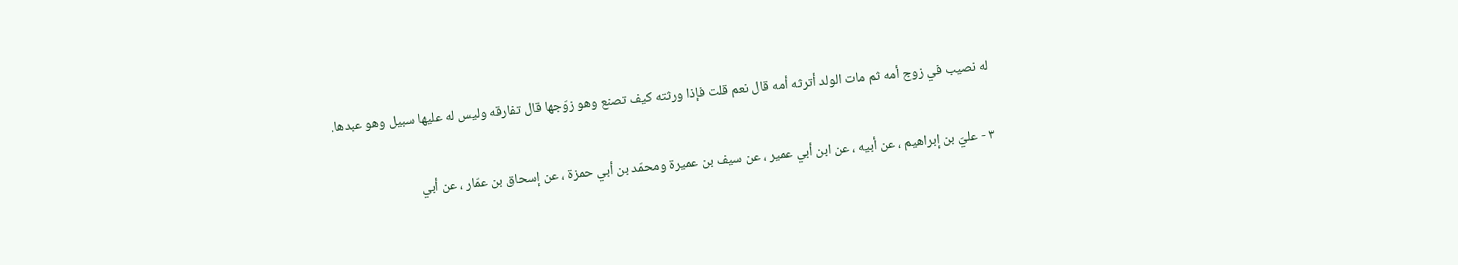له نصيب في زوج أمه ثم مات الولد أترثه أمه قال نعم قلت فإذا ورثته كيف تصنع وهو زوّجها قال تفارقه وليس له عليها سبيل وهو عبدها.

٣ - عليّ بن إبراهيم ، عن أبيه ، عن ابن أبي عمير ، عن سيف بن عميرة ومحمّد بن أبي حمزة ، عن إسحاق بن عمّار ، عن أبي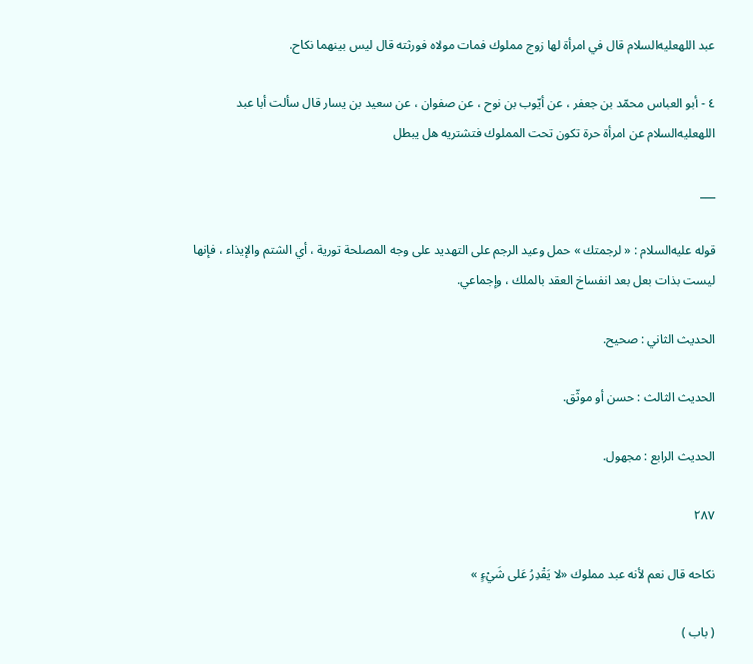عبد اللهعليه‌السلام قال في امرأة لها زوج مملوك فمات مولاه فورثته قال ليس بينهما نكاح.

٤ - أبو العباس محمّد بن جعفر ، عن أيّوب بن نوح ، عن صفوان ، عن سعيد بن يسار قال سألت أبا عبد اللهعليه‌السلام عن امرأة حرة تكون تحت المملوك فتشتريه هل يبطل

___

قوله عليه‌السلام : « لرجمتك » حمل وعيد الرجم على التهديد على وجه المصلحة تورية ، أي الشتم والإيذاء ، فإنها ليست بذات بعل بعد انفساخ العقد بالملك ، وإجماعي.

الحديث الثاني : صحيح.

الحديث الثالث : حسن أو موثّق.

الحديث الرابع : مجهول.

٢٨٧

نكاحه قال نعم لأنه عبد مملوك «لا يَقْدِرُ عَلى شَيْءٍ »

( باب )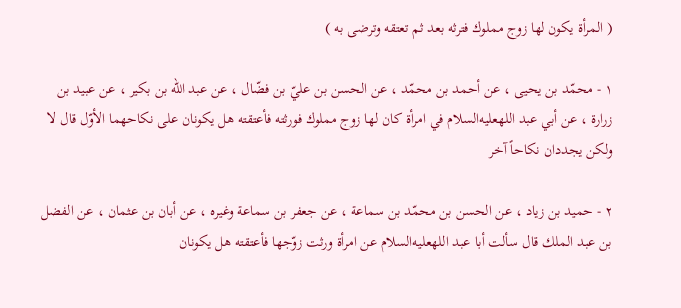( المرأة يكون لها زوج مملوك فترثه بعد ثم تعتقه وترضى به )

١ - محمّد بن يحيى ، عن أحمد بن محمّد ، عن الحسن بن عليّ بن فضّال ، عن عبد الله بن بكير ، عن عبيد بن زرارة ، عن أبي عبد اللهعليه‌السلام في امرأة كان لها زوج مملوك فورثته فأعتقته هل يكونان على نكاحهما الأوّل قال لا ولكن يجددان نكاحاً آخر

٢ - حميد بن زياد ، عن الحسن بن محمّد بن سماعة ، عن جعفر بن سماعة وغيره ، عن أبان بن عثمان ، عن الفضل بن عبد الملك قال سألت أبا عبد اللهعليه‌السلام عن امرأة ورثت زوّجها فأعتقته هل يكونان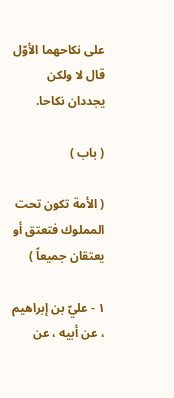على نكاحهما الأوّل قال لا ولكن يجددان نكاحا.

( باب )

( الأمة تكون تحت المملوك فتعتق أو يعتقان جميعاً )

١ - عليّ بن إبراهيم ، عن أبيه ، عن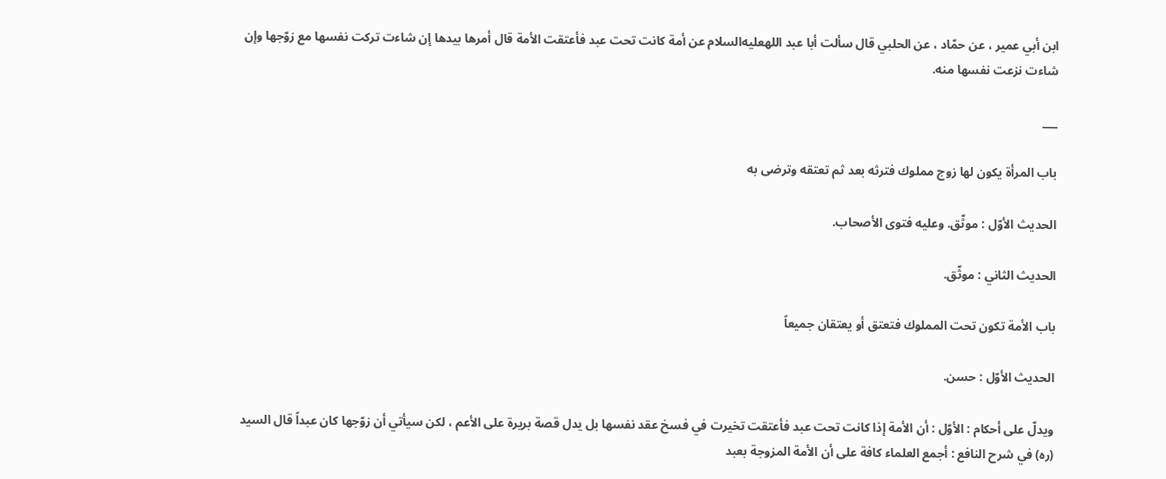ابن أبي عمير ، عن حمّاد ، عن الحلبي قال سألت أبا عبد اللهعليه‌السلام عن أمة كانت تحت عبد فأعتقت الأمة قال أمرها بيدها إن شاءت تركت نفسها مع زوّجها وإن شاءت نزعت نفسها منه.

___

باب المرأة يكون لها زوج مملوك فترثه بعد ثم تعتقه وترضى به

الحديث الأوّل : موثّق. وعليه فتوى الأصحاب.

الحديث الثاني : موثّق.

باب الأمة تكون تحت المملوك فتعتق أو يعتقان جميعاً

الحديث الأوّل : حسن.

ويدلّ على أحكام : الأوّل : أن الأمة إذا كانت تحت عبد فأعتقت تخيرت في فسخ عقد نفسها بل يدل قصة بريرة على الأعم ، لكن سيأتي أن زوّجها كان عبداً قال السيد (ره) في شرح النافع : أجمع العلماء كافة على أن الأمة المزوجة بعبد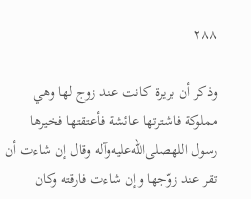٢٨٨

وذكر أن بريرة كانت عند زوج لها وهي مملوكة فاشترتها عائشة فأعتقتها فخيرها رسول اللهصلى‌الله‌عليه‌وآله وقال إن شاءت أن تقر عند زوّجها وإن شاءت فارقته وكان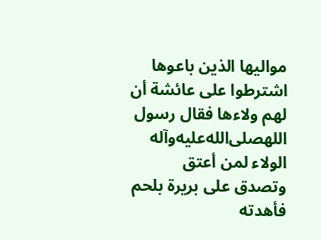مواليها الذين باعوها اشترطوا على عائشة أن لهم ولاءها فقال رسول اللهصلى‌الله‌عليه‌وآله الولاء لمن أعتق وتصدق على بريرة بلحم فأهدته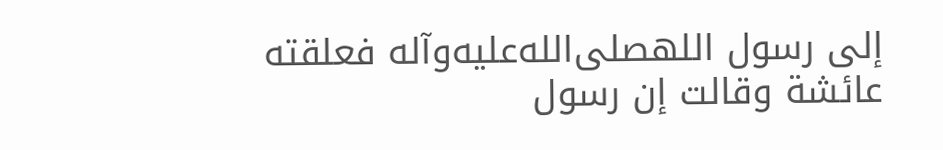إلى رسول اللهصلى‌الله‌عليه‌وآله فعلقته عائشة وقالت إن رسول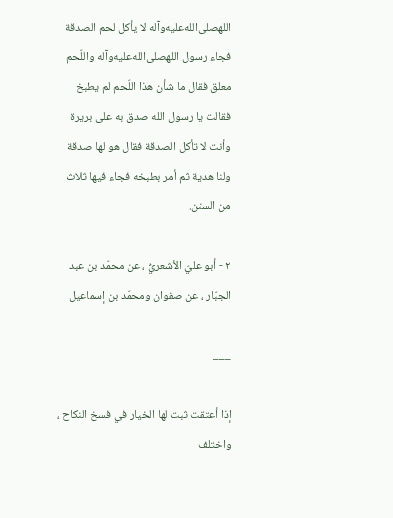اللهصلى‌الله‌عليه‌وآله لا يأكل لحم الصدقة فجاء رسول اللهصلى‌الله‌عليه‌وآله واللّحم معلق فقال ما شأن هذا اللّحم لم يطبخ فقالت يا رسول الله صدق به على بريرة وأنت لا تأكل الصدقة فقال هو لها صدقة ولنا هدية ثم أمر بطبخه فجاء فيها ثلاث من السنن.

٢ - أبو عليّ الأشعريُّ ، عن محمّد بن عبد الجبّار ، عن صفوان ومحمّد بن إسماعيل

___

إذا أعتقت ثبت لها الخيار في فسخ النكاح ، واختلف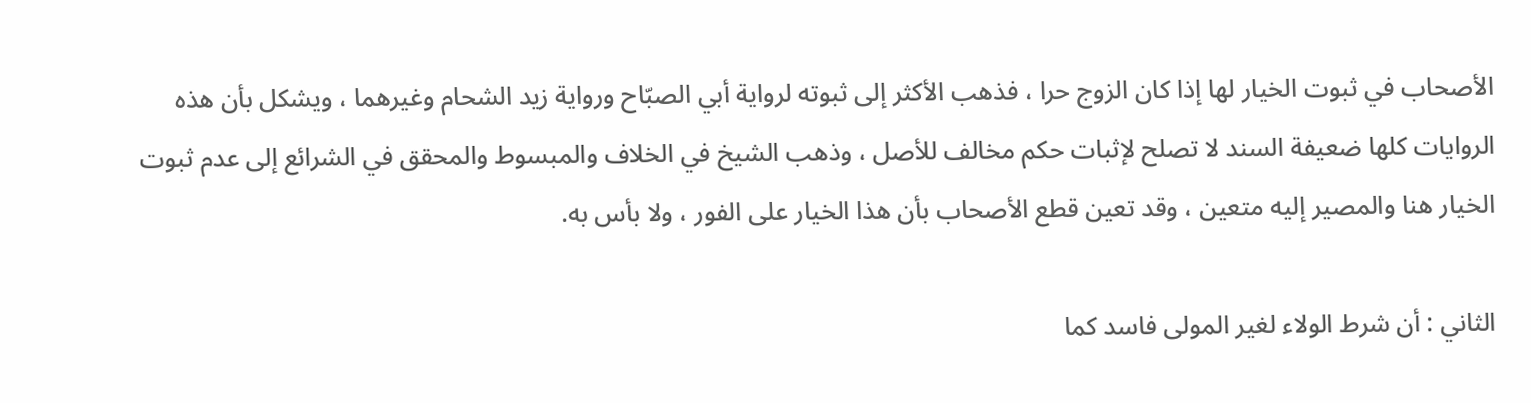الأصحاب في ثبوت الخيار لها إذا كان الزوج حرا ، فذهب الأكثر إلى ثبوته لرواية أبي الصبّاح ورواية زيد الشحام وغيرهما ، ويشكل بأن هذه الروايات كلها ضعيفة السند لا تصلح لإثبات حكم مخالف للأصل ، وذهب الشيخ في الخلاف والمبسوط والمحقق في الشرائع إلى عدم ثبوت الخيار هنا والمصير إليه متعين ، وقد تعين قطع الأصحاب بأن هذا الخيار على الفور ، ولا بأس به.

الثاني : أن شرط الولاء لغير المولى فاسد كما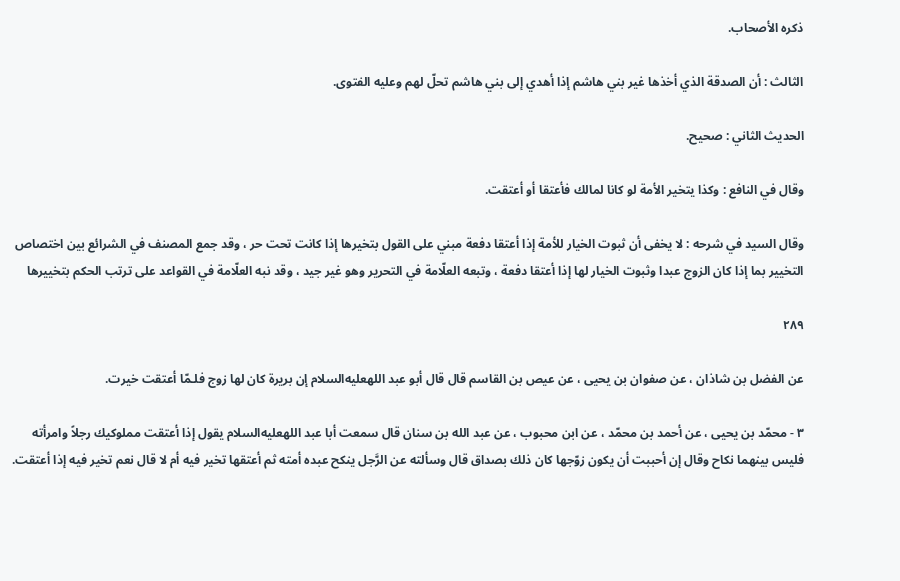ذكره الأصحاب.

الثالث : أن الصدقة الذي أخذها غير بني هاشم إذا أهدي إلى بني هاشم تحلّ لهم وعليه الفتوى.

الحديث الثاني : صحيح.

وقال في النافع : وكذا يتخير الأمة لو كانا لمالك فأعتقا أو أعتقت.

وقال السيد في شرحه : لا يخفى أن ثبوت الخيار للأمة إذا أعتقا دفعة مبني على القول بتخيرها إذا كانت تحت حر ، وقد جمع المصنف في الشرائع بين اختصاص التخيير بما إذا كان الزوج عبدا وثبوت الخيار لها إذا أعتقا دفعة ، وتبعه العلّامة في التحرير وهو غير جيد ، وقد نبه العلّامة في القواعد على ترتب الحكم بتخييرها

٢٨٩

عن الفضل بن شاذان ، عن صفوان بن يحيى ، عن عيص بن القاسم قال قال أبو عبد اللهعليه‌السلام إن بريرة كان لها زوج فلـمّا أعتقت خيرت.

٣ - محمّد بن يحيى ، عن أحمد بن محمّد ، عن ابن محبوب ، عن عبد الله بن سنان قال سمعت أبا عبد اللهعليه‌السلام يقول إذا أعتقت مملوكيك رجلاً وامرأته فليس بينهما نكاح وقال إن أحببت أن يكون زوّجها كان ذلك بصداق قال وسألته عن الرَّجل ينكح عبده أمته ثم أعتقها تخير فيه أم لا قال نعم تخير فيه إذا أعتقت.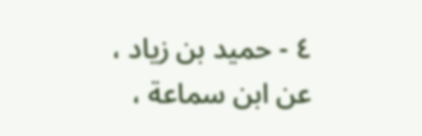٤ - حميد بن زياد ، عن ابن سماعة ،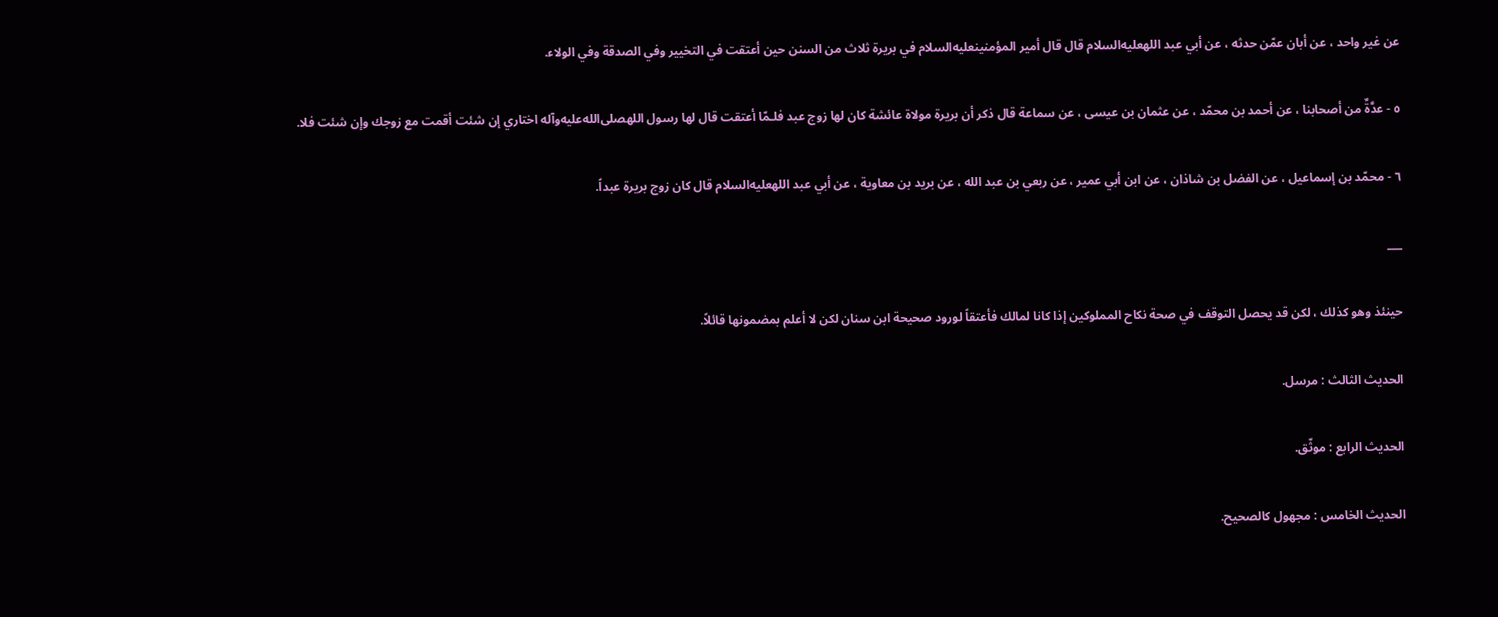عن غير واحد ، عن أبان عمّن حدثه ، عن أبي عبد اللهعليه‌السلام قال قال أمير المؤمنينعليه‌السلام في بريرة ثلاث من السنن حين أعتقت في التخيير وفي الصدقة وفي الولاء.

٥ - عدَّةٌ من أصحابنا ، عن أحمد بن محمّد ، عن عثمان بن عيسى ، عن سماعة قال ذكر أن بريرة مولاة عائشة كان لها زوج عبد فلـمّا أعتقت قال لها رسول اللهصلى‌الله‌عليه‌وآله اختاري إن شئت أقمت مع زوجك وإن شئت فلا.

٦ - محمّد بن إسماعيل ، عن الفضل بن شاذان ، عن ابن أبي عمير ، عن ربعي بن عبد الله ، عن بريد بن معاوية ، عن أبي عبد اللهعليه‌السلام قال كان زوج بريرة عبداً.

___

حينئذ وهو كذلك ، لكن قد يحصل التوقف في صحة نكاح المملوكين إذا كانا لمالك فأعتقاً لورود صحيحة ابن سنان لكن لا أعلم بمضمونها قائلاً.

الحديث الثالث : مرسل.

الحديث الرابع : موثّق.

الحديث الخامس : مجهول كالصحيح.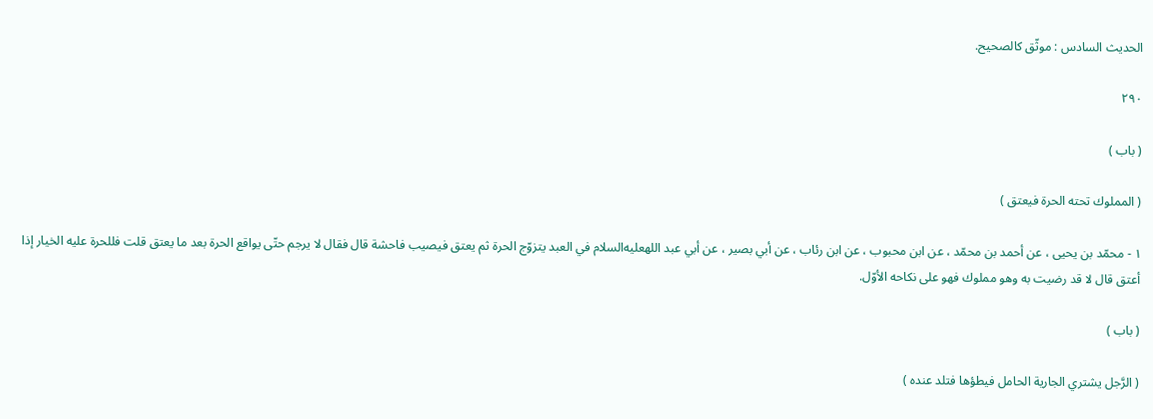الحديث السادس : موثّق كالصحيح.

٢٩٠

( باب )

( المملوك تحته الحرة فيعتق )

١ - محمّد بن يحيى ، عن أحمد بن محمّد ، عن ابن محبوب ، عن ابن رئاب ، عن أبي بصير ، عن أبي عبد اللهعليه‌السلام في العبد يتزوّج الحرة ثم يعتق فيصيب فاحشة قال فقال لا يرجم حتّى يواقع الحرة بعد ما يعتق قلت فللحرة عليه الخيار إذا أعتق قال لا قد رضيت به وهو مملوك فهو على نكاحه الأوّل.

( باب )

( الرَّجل يشتري الجارية الحامل فيطؤها فتلد عنده )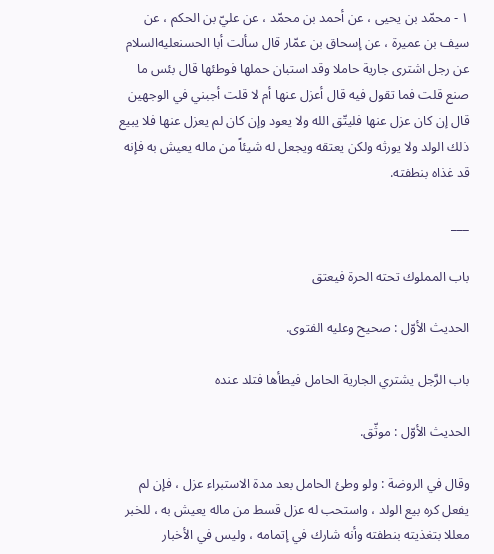١ - محمّد بن يحيى ، عن أحمد بن محمّد ، عن عليّ بن الحكم ، عن سيف بن عميرة ، عن إسحاق بن عمّار قال سألت أبا الحسنعليه‌السلام عن رجل اشترى جارية حاملا وقد استبان حملها فوطئها قال بئس ما صنع قلت فما تقول فيه قال أعزل عنها أم لا قلت أجبني في الوجهين قال إن كان عزل عنها فليتّق الله ولا يعود وإن كان لم يعزل عنها فلا يبيع ذلك الولد ولا يورثه ولكن يعتقه ويجعل له شيئاً من ماله يعيش به فإنه قد غذاه بنطفته.

___

باب المملوك تحته الحرة فيعتق

الحديث الأوّل : صحيح وعليه الفتوى.

باب الرَّجل يشتري الجارية الحامل فيطأها فتلد عنده

الحديث الأوّل : موثّق.

وقال في الروضة : ولو وطئ الحامل بعد مدة الاستبراء عزل ، فإن لم يفعل كره بيع الولد ، واستحب له عزل قسط من ماله يعيش به ، للخبر معللا بتغذيته بنطفته وأنه شارك في إتمامه ، وليس في الأخبار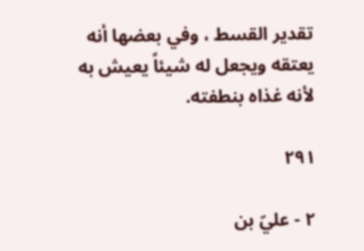تقدير القسط ، وفي بعضها أنه يعتقه ويجعل له شيئاً يعيش به لأنه غذاه بنطفته.

٢٩١

٢ - عليّ بن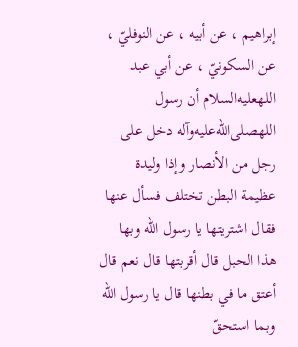إبراهيم ، عن أبيه ، عن النوفليّ ، عن السكونيّ ، عن أبي عبد اللهعليه‌السلام أن رسول اللهصلى‌الله‌عليه‌وآله دخل على رجل من الأنصار وإذا وليدة عظيمة البطن تختلف فسأل عنها فقال اشتريتها يا رسول الله وبها هذا الحبل قال أقربتها قال نعم قال أعتق ما في بطنها قال يا رسول الله وبما استحقّ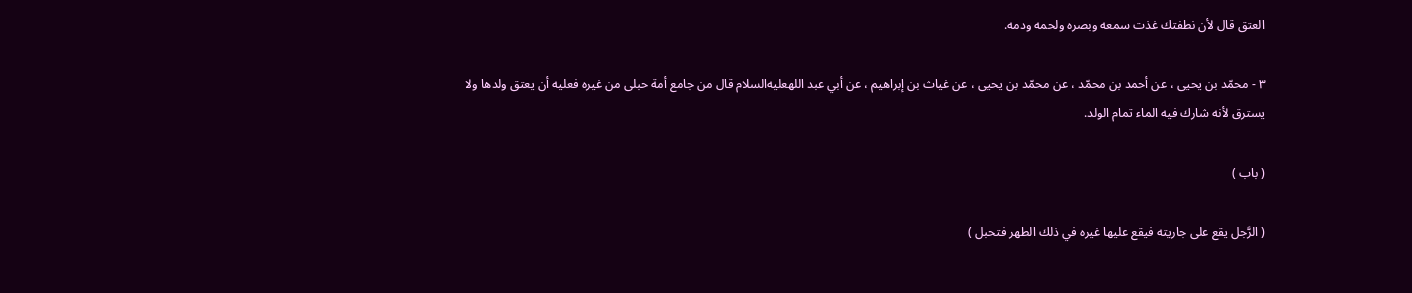العتق قال لأن نطفتك غذت سمعه وبصره ولحمه ودمه.

٣ - محمّد بن يحيى ، عن أحمد بن محمّد ، عن محمّد بن يحيى ، عن غياث بن إبراهيم ، عن أبي عبد اللهعليه‌السلام قال من جامع أمة حبلى من غيره فعليه أن يعتق ولدها ولا يسترق لأنه شارك فيه الماء تمام الولد.

( باب )

( الرَّجل يقع على جاريته فيقع عليها غيره في ذلك الطهر فتحبل )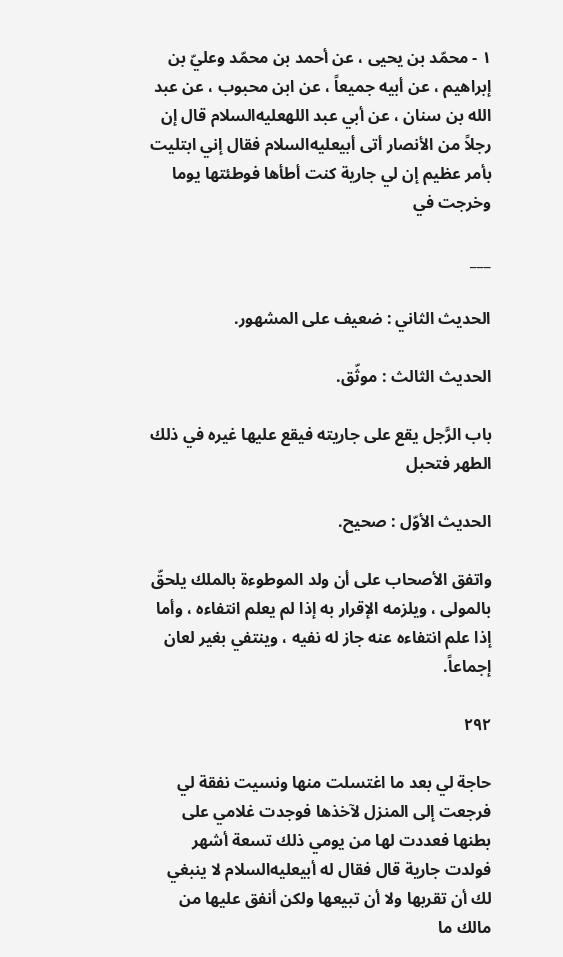١ - محمّد بن يحيى ، عن أحمد بن محمّد وعليّ بن إبراهيم ، عن أبيه جميعاً ، عن ابن محبوب ، عن عبد الله بن سنان ، عن أبي عبد اللهعليه‌السلام قال إن رجلاً من الأنصار أتى أبيعليه‌السلام فقال إني ابتليت بأمر عظيم إن لي جارية كنت أطأها فوطئتها يوما وخرجت في

___

الحديث الثاني : ضعيف على المشهور.

الحديث الثالث : موثّق.

باب الرَّجل يقع على جاريته فيقع عليها غيره في ذلك الطهر فتحبل

الحديث الأوّل : صحيح.

واتفق الأصحاب على أن ولد الموطوءة بالملك يلحقّ بالمولى ، ويلزمه الإقرار به إذا لم يعلم انتفاءه ، وأما إذا علم انتفاءه عنه جاز له نفيه ، وينتفي بغير لعان إجماعاً.

٢٩٢

حاجة لي بعد ما اغتسلت منها ونسيت نفقة لي فرجعت إلى المنزل لآخذها فوجدت غلامي على بطنها فعددت لها من يومي ذلك تسعة أشهر فولدت جارية قال فقال له أبيعليه‌السلام لا ينبغي لك أن تقربها ولا أن تبيعها ولكن أنفق عليها من مالك ما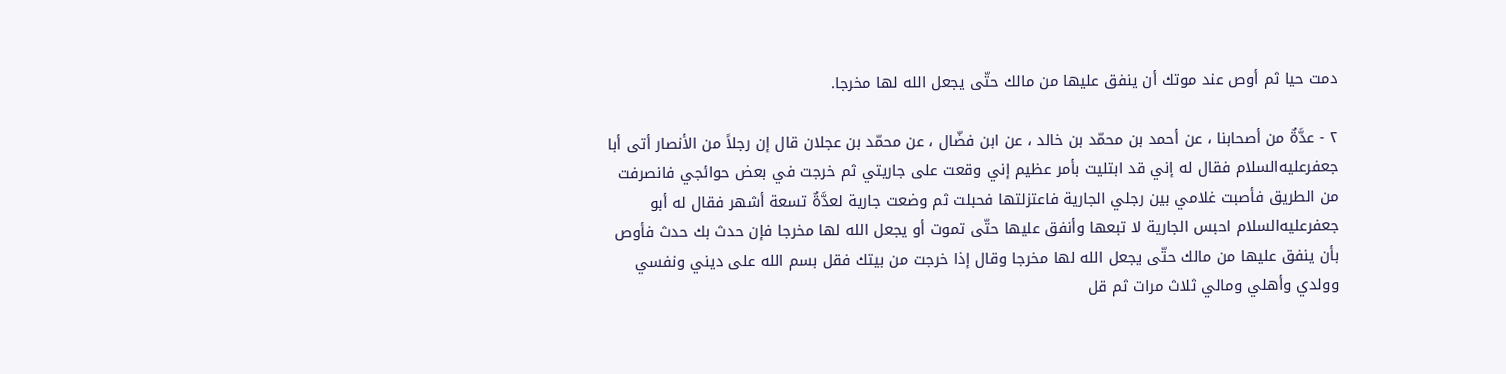دمت حيا ثم أوص عند موتك أن ينفق عليها من مالك حتّى يجعل الله لها مخرجا.

٢ - عدَّةٌ من أصحابنا ، عن أحمد بن محمّد بن خالد ، عن ابن فضّال ، عن محمّد بن عجلان قال إن رجلاً من الأنصار أتى أبا جعفرعليه‌السلام فقال له إني قد ابتليت بأمر عظيم إني وقعت على جاريتي ثم خرجت في بعض حوائجي فانصرفت من الطريق فأصبت غلامي بين رجلي الجارية فاعتزلتها فحبلت ثم وضعت جارية لعدَّةٌ تسعة أشهر فقال له أبو جعفرعليه‌السلام احبس الجارية لا تبعها وأنفق عليها حتّى تموت أو يجعل الله لها مخرجا فإن حدث بك حدث فأوص بأن ينفق عليها من مالك حتّى يجعل الله لها مخرجا وقال إذا خرجت من بيتك فقل بسم الله على ديني ونفسي وولدي وأهلي ومالي ثلاث مرات ثم قل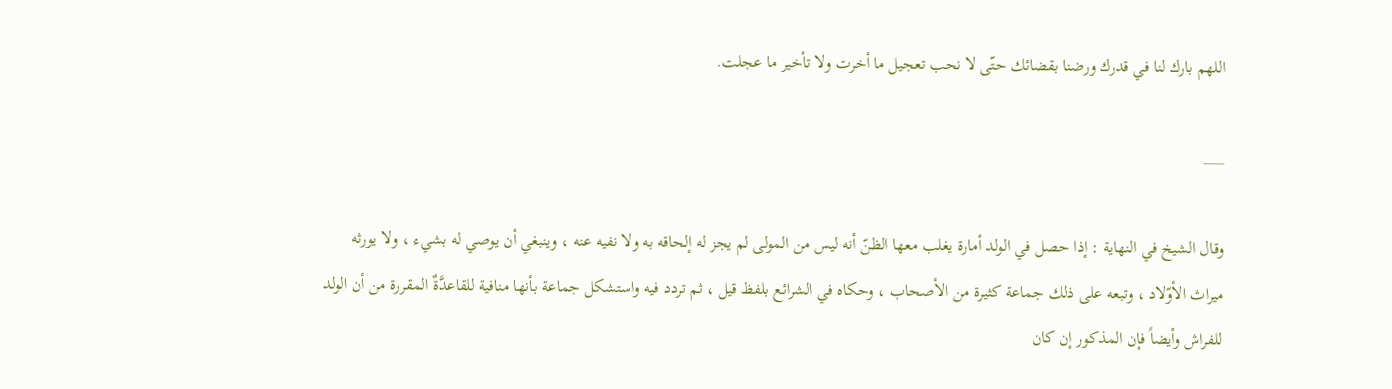اللهم بارك لنا في قدرك ورضنا بقضائك حتّى لا نحب تعجيل ما أخرت ولا تأخير ما عجلت.

___

وقال الشيخ في النهاية : إذا حصل في الولد أمارة يغلب معها الظنّ أنه ليس من المولى لم يجز له إلحاقه به ولا نفيه عنه ، وينبغي أن يوصي له بشيء ، ولا يورثه ميراث الأوّلاد ، وتبعه على ذلك جماعة كثيرة من الأصحاب ، وحكاه في الشرائع بلفظ قيل ، ثم تردد فيه واستشكل جماعة بأنها منافية للقاعدَّةٌ المقررة من أن الولد للفراش وأيضاً فإن المذكور إن كان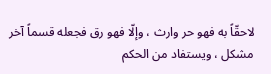لاحقّاً به فهو حر وارث ، وإلّا فهو رق فجعله قسماً آخر مشكل ، ويستفاد من الحكم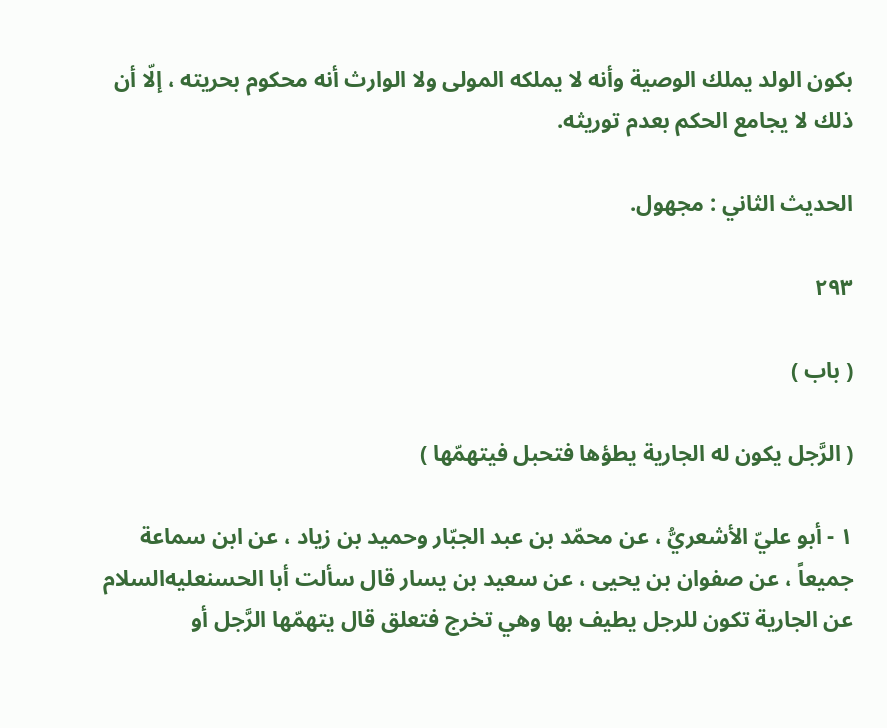بكون الولد يملك الوصية وأنه لا يملكه المولى ولا الوارث أنه محكوم بحريته ، إلّا أن ذلك لا يجامع الحكم بعدم توريثه.

الحديث الثاني : مجهول.

٢٩٣

( باب )

( الرَّجل يكون له الجارية يطؤها فتحبل فيتهمّها )

١ - أبو عليّ الأشعريُّ ، عن محمّد بن عبد الجبّار وحميد بن زياد ، عن ابن سماعة جميعاً ، عن صفوان بن يحيى ، عن سعيد بن يسار قال سألت أبا الحسنعليه‌السلام عن الجارية تكون للرجل يطيف بها وهي تخرج فتعلق قال يتهمّها الرَّجل أو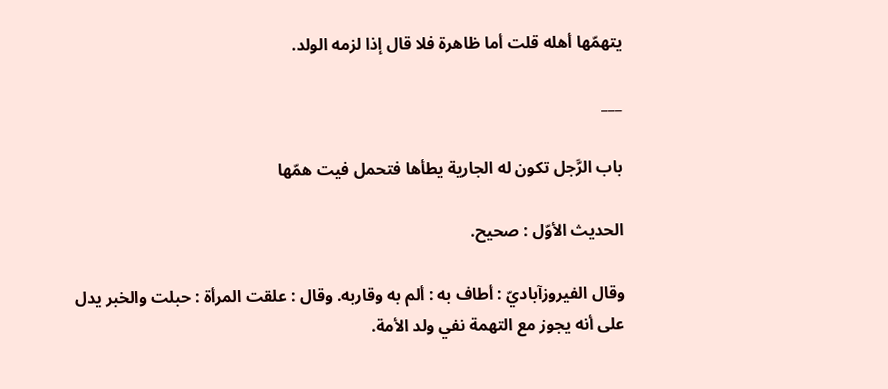يتهمّها أهله قلت أما ظاهرة فلا قال إذا لزمه الولد.

___

باب الرَّجل تكون له الجارية يطأها فتحمل فيت همّها

الحديث الأوّل : صحيح.

وقال الفيروزآباديّ : أطاف به : ألم به وقاربه. وقال : علقت المرأة : حبلت والخبر يدل على أنه يجوز مع التهمة نفي ولد الأمة.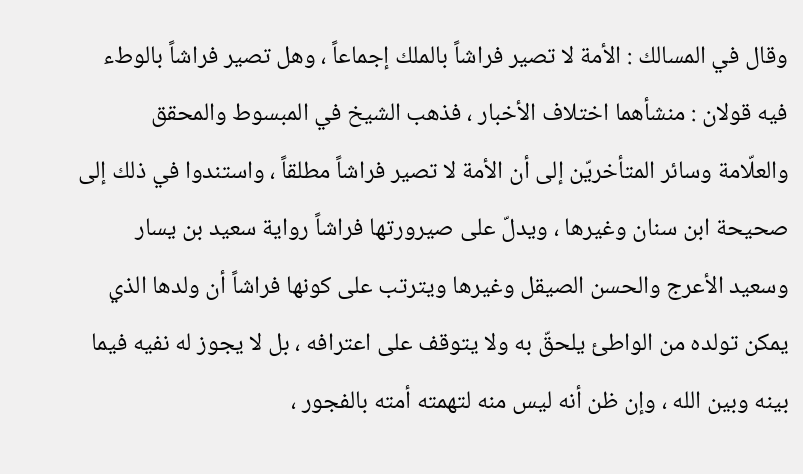وقال في المسالك : الأمة لا تصير فراشاً بالملك إجماعاً ، وهل تصير فراشاً بالوطء فيه قولان : منشأهما اختلاف الأخبار ، فذهب الشيخ في المبسوط والمحقق والعلّامة وسائر المتأخريّن إلى أن الأمة لا تصير فراشاً مطلقاً ، واستندوا في ذلك إلى صحيحة ابن سنان وغيرها ، ويدلّ على صيرورتها فراشاً رواية سعيد بن يسار وسعيد الأعرج والحسن الصيقل وغيرها ويترتب على كونها فراشاً أن ولدها الذي يمكن تولده من الواطئ يلحقّ به ولا يتوقف على اعترافه ، بل لا يجوز له نفيه فيما بينه وبين الله ، وإن ظن أنه ليس منه لتهمته أمته بالفجور ،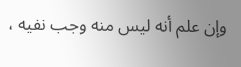وإن علم أنه ليس منه وجب نفيه ،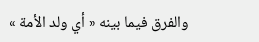والفرق فيما بينه « أي ولد الأمة »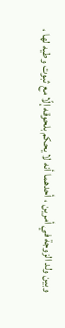وبين ولد الزوجة في أمرين ، أحدهما أنه لا يحكم بلحوقه إلّا مع ثبوت وطيه لها ،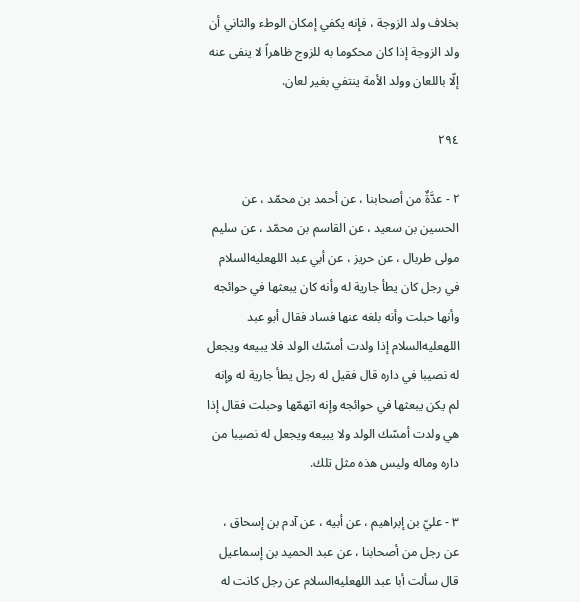بخلاف ولد الزوجة ، فإنه يكفي إمكان الوطء والثاني أن ولد الزوجة إذا كان محكوما به للزوج ظاهراً لا ينفى عنه إلّا باللعان وولد الأمة ينتفي بغير لعان.

٢٩٤

٢ - عدَّةٌ من أصحابنا ، عن أحمد بن محمّد ، عن الحسين بن سعيد ، عن القاسم بن محمّد ، عن سليم مولى طربال ، عن حريز ، عن أبي عبد اللهعليه‌السلام في رجل كان يطأ جارية له وأنه كان يبعثها في حوائجه وأنها حبلت وأنه بلغه عنها فساد فقال أبو عبد اللهعليه‌السلام إذا ولدت أمسّك الولد فلا يبيعه ويجعل له نصيبا في داره قال فقيل له رجل يطأ جارية له وإنه لم يكن يبعثها في حوائجه وإنه اتهمّها وحبلت فقال إذا هي ولدت أمسّك الولد ولا يبيعه ويجعل له نصيبا من داره وماله وليس هذه مثل تلك.

٣ - عليّ بن إبراهيم ، عن أبيه ، عن آدم بن إسحاق ، عن رجل من أصحابنا ، عن عبد الحميد بن إسماعيل قال سألت أبا عبد اللهعليه‌السلام عن رجل كانت له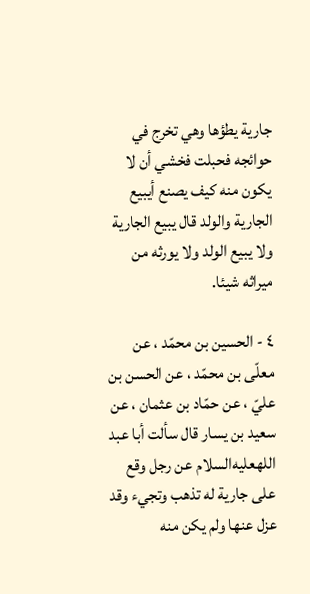جارية يطؤها وهي تخرج في حوائجه فحبلت فخشي أن لا يكون منه كيف يصنع أيبيع الجارية والولد قال يبيع الجارية ولا يبيع الولد ولا يورثه من ميراثه شيئا.

٤ - الحسين بن محمّد ، عن معلّى بن محمّد ، عن الحسن بن عليّ ، عن حمّاد بن عثمان ، عن سعيد بن يسار قال سألت أبا عبد اللهعليه‌السلام عن رجل وقع على جارية له تذهب وتجيء وقد عزل عنها ولم يكن منه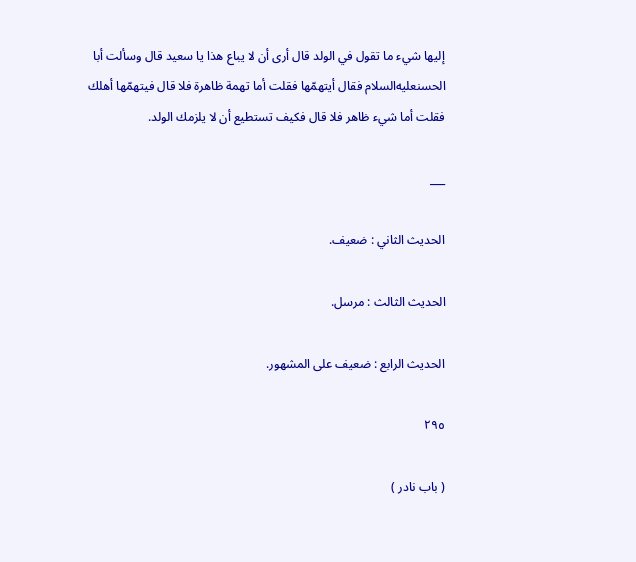إليها شيء ما تقول في الولد قال أرى أن لا يباع هذا يا سعيد قال وسألت أبا الحسنعليه‌السلام فقال أيتهمّها فقلت أما تهمة ظاهرة فلا قال فيتهمّها أهلك فقلت أما شيء ظاهر فلا قال فكيف تستطيع أن لا يلزمك الولد.

___

الحديث الثاني : ضعيف.

الحديث الثالث : مرسل.

الحديث الرابع : ضعيف على المشهور.

٢٩٥

( باب نادر )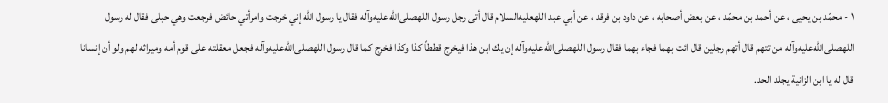١ - محمّد بن يحيى ، عن أحمد بن محمّد ، عن بعض أصحابه ، عن داود بن فرقد ، عن أبي عبد اللهعليه‌السلام قال أتى رجل رسول اللهصلى‌الله‌عليه‌وآله فقال يا رسول الله إني خرجت وامرأتي حائض فرجعت وهي حبلى فقال له رسول اللهصلى‌الله‌عليه‌وآله من تتهم قال أتهم رجلين قال ائت بهما فجاء بهما فقال رسول اللهصلى‌الله‌عليه‌وآله إن يك ابن هذا فيخرج قططاً كذا وكذا فخرج كما قال رسول اللهصلى‌الله‌عليه‌وآله فجعل معقلته على قوم أمه وميراثه لهم ولو أن إنسانا قال له يا ابن الزانية يجلد الحد.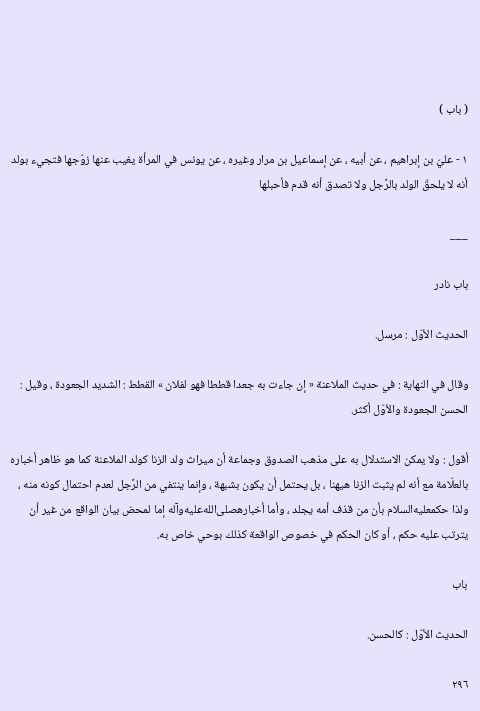( باب )

١ - عليّ بن إبراهيم ، عن أبيه ، عن إسماعيل بن مرار وغيره ، عن يونس في المرأة يغيب عنها زوّجها فتجيء بولد أنه لا يلحقّ الولد بالرَّجل ولا تصدق أنه قدم فأحبلها

___

باب نادر

الحديث الأوّل : مرسل.

وقال في النهاية : في حديث الملاعنة « إن جاءت به جعدا قططا فهو لفلان » القطط : الشديد الجعودة ، وقيل : الحسن الجعودة والأوّل أكثر.

أقول : ولا يمكن الاستدلال به على مذهب الصدوق وجماعة أن ميراث ولد الزنا كولد الملاعنة كما هو ظاهر أخباره بالعلّامة مع أنه لم يثبت الزنا هيهنا ، بل يحتمل أن يكون بشبهة ، وإنما ينتفي من الرَّجل لعدم احتمال كونه منه ، ولذا حكمعليه‌السلام بأن من قذف أمه يجلد ، وأما أخبارهصلى‌الله‌عليه‌وآله إما لمحض بيان الواقع من غير أن يترتب عليه حكم ، أو كان الحكم في خصوص الواقعة كذلك بوحي خاص به.

باب

الحديث الأوّل : كالحسن.

٢٩٦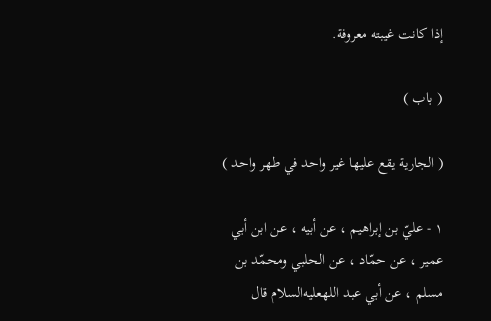إذا كانت غيبته معروفة.

( باب )

( الجارية يقع عليها غير واحد في طهر واحد )

١ - عليّ بن إبراهيم ، عن أبيه ، عن ابن أبي عمير ، عن حمّاد ، عن الحلبي ومحمّد بن مسلم ، عن أبي عبد اللهعليه‌السلام قال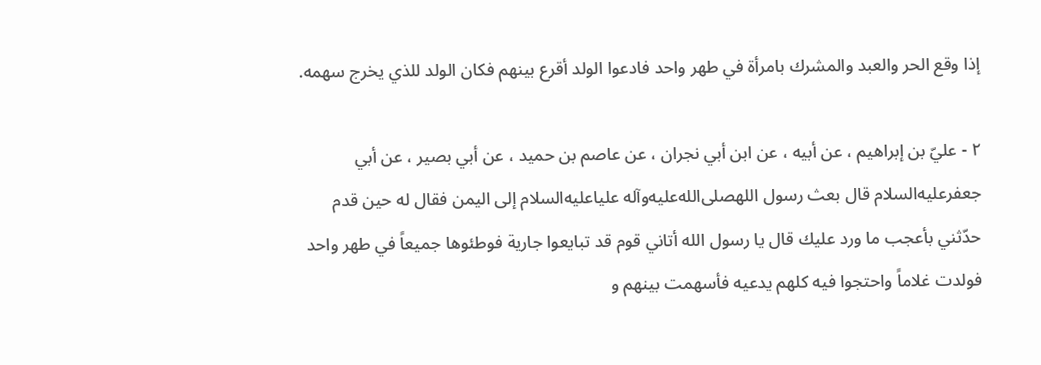إذا وقع الحر والعبد والمشرك بامرأة في طهر واحد فادعوا الولد أقرع بينهم فكان الولد للذي يخرج سهمه.

٢ - عليّ بن إبراهيم ، عن أبيه ، عن ابن أبي نجران ، عن عاصم بن حميد ، عن أبي بصير ، عن أبي جعفرعليه‌السلام قال بعث رسول اللهصلى‌الله‌عليه‌وآله علياعليه‌السلام إلى اليمن فقال له حين قدم حدّثني بأعجب ما ورد عليك قال يا رسول الله أتاني قوم قد تبايعوا جارية فوطئوها جميعاً في طهر واحد فولدت غلاماً واحتجوا فيه كلهم يدعيه فأسهمت بينهم و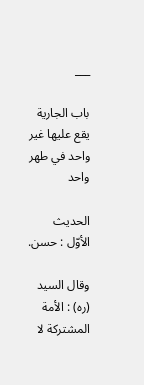___

باب الجارية يقع عليها غير واحد في طهر واحد

الحديث الأوّل : حسن.

وقال السيد (ره) : الأمة المشتركة لا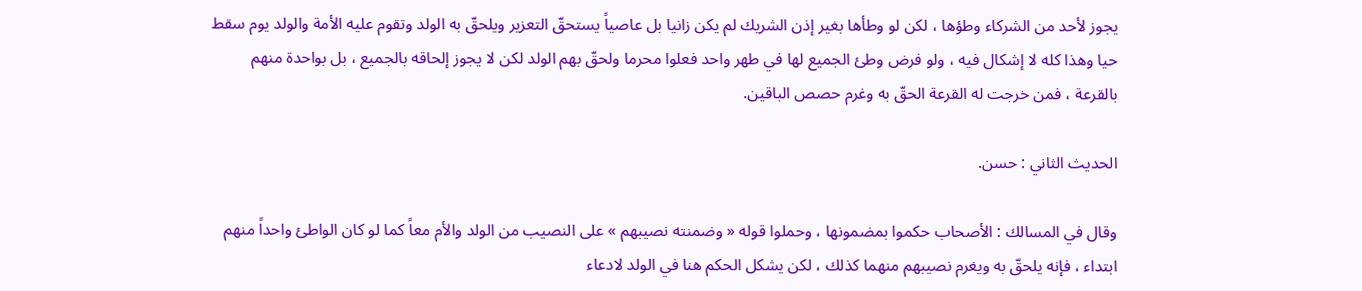يجوز لأحد من الشركاء وطؤها ، لكن لو وطأها بغير إذن الشريك لم يكن زانيا بل عاصياً يستحقّ التعزير ويلحقّ به الولد وتقوم عليه الأمة والولد يوم سقط حيا وهذا كله لا إشكال فيه ، ولو فرض وطئ الجميع لها في طهر واحد فعلوا محرما ولحقّ بهم الولد لكن لا يجوز إلحاقه بالجميع ، بل بواحدة منهم بالقرعة ، فمن خرجت له القرعة الحقّ به وغرم حصص الباقين.

الحديث الثاني : حسن.

وقال في المسالك : الأصحاب حكموا بمضمونها ، وحملوا قوله « وضمنته نصيبهم » على النصيب من الولد والأم معاً كما لو كان الواطئ واحداً منهم ابتداء ، فإنه يلحقّ به ويغرم نصيبهم منهما كذلك ، لكن يشكل الحكم هنا في الولد لادعاء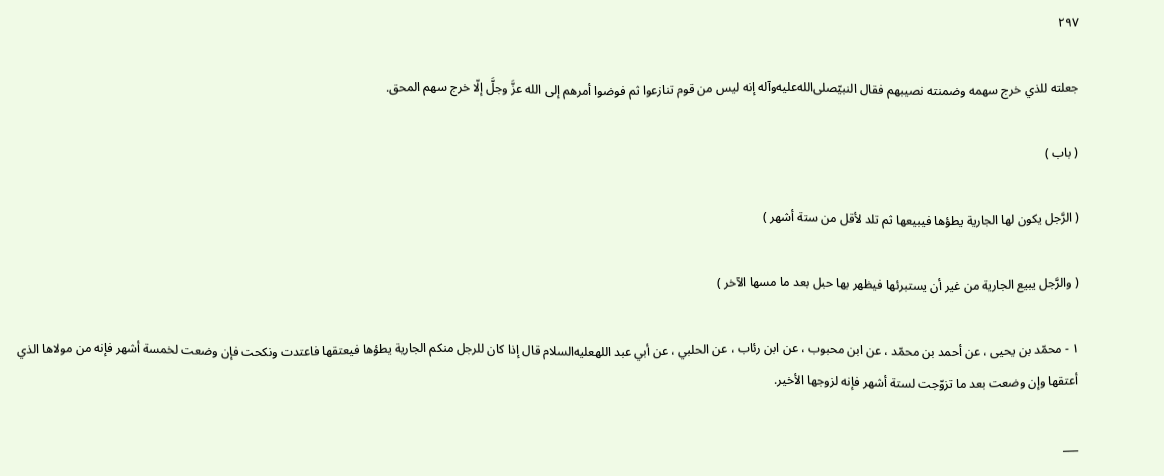٢٩٧

جعلته للذي خرج سهمه وضمنته نصيبهم فقال النبيّصلى‌الله‌عليه‌وآله إنه ليس من قوم تنازعوا ثم فوضوا أمرهم إلى الله عزَّ وجلَّ إلّا خرج سهم المحق.

( باب )

( الرَّجل يكون لها الجارية يطؤها فيبيعها ثم تلد لأقل من ستة أشهر )

( والرَّجل يبيع الجارية من غير أن يستبرئها فيظهر بها حبل بعد ما مسها الآخر )

١ - محمّد بن يحيى ، عن أحمد بن محمّد ، عن ابن محبوب ، عن ابن رئاب ، عن الحلبي ، عن أبي عبد اللهعليه‌السلام قال إذا كان للرجل منكم الجارية يطؤها فيعتقها فاعتدت ونكحت فإن وضعت لخمسة أشهر فإنه من مولاها الذي أعتقها وإن وضعت بعد ما تزوّجت لستة أشهر فإنه لزوجها الأخير.

___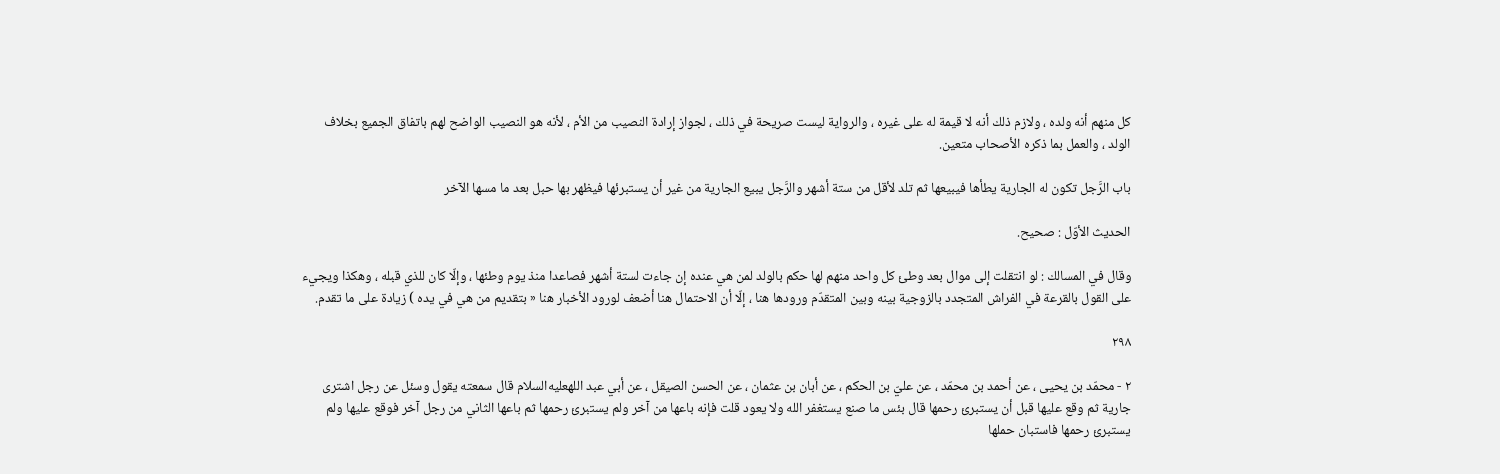كل منهم أنه ولده ، ولازم ذلك أنه لا قيمة له على غيره ، والرواية ليست صريحة في ذلك ، لجواز إرادة النصيب من الأم ، لأنه هو النصيب الواضح لهم باتفاق الجميع بخلاف الولد ، والعمل بما ذكره الأصحاب متعين.

باب الرَّجل تكون له الجارية يطأها فيبيعها ثم تلد لأقل من ستة أشهر والرَّجل يبيع الجارية من غير أن يستبرئها فيظهر بها حبل بعد ما مسها الآخر

الحديث الأوّل : صحيح.

وقال في المسالك : لو انتقلت إلى موال بعد وطئ كل واحد منهم لها حكم بالولد لمن هي عنده إن جاءت لستة أشهر فصاعدا منذ يوم وطئها ، وإلّا كان للذي قبله ، وهكذا ويجيء على القول بالقرعة في الفراش المتجدد بالزوجية بينه وبين المتقدّم ورودها هنا ، إلّا أن الاحتمال هنا أضعف لورود الأخبار هنا « بتقديم من هي في يده ) زيادة على ما تقدم.

٢٩٨

٢ - محمّد بن يحيى ، عن أحمد بن محمّد ، عن عليّ بن الحكم ، عن أبان بن عثمان ، عن الحسن الصيقل ، عن أبي عبد اللهعليه‌السلام قال سمعته يقول وسئل عن رجل اشترى جارية ثم وقع عليها قبل أن يستبرئ رحمها قال بئس ما صنع يستغفر الله ولا يعود قلت فإنه باعها من آخر ولم يستبرئ رحمها ثم باعها الثاني من رجل آخر فوقع عليها ولم يستبرئ رحمها فاستبان حملها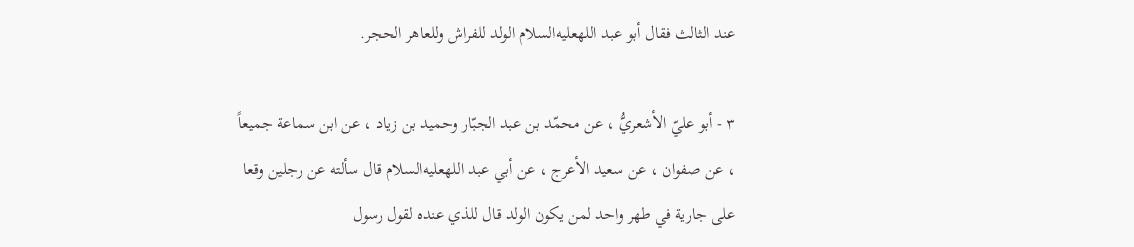عند الثالث فقال أبو عبد اللهعليه‌السلام الولد للفراش وللعاهر الحجر.

٣ - أبو عليّ الأشعريُّ ، عن محمّد بن عبد الجبّار وحميد بن زياد ، عن ابن سماعة جميعاً ، عن صفوان ، عن سعيد الأعرج ، عن أبي عبد اللهعليه‌السلام قال سألته عن رجلين وقعا على جارية في طهر واحد لمن يكون الولد قال للذي عنده لقول رسول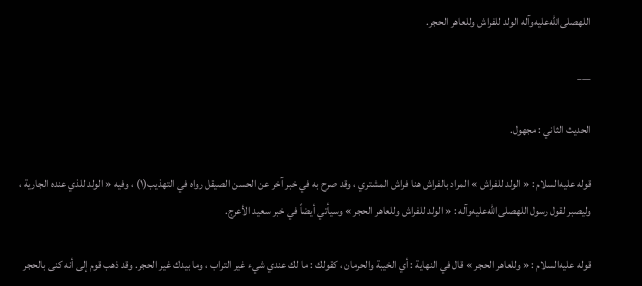اللهصلى‌الله‌عليه‌وآله الولد للفراش وللعاهر الحجر.

___

الحديث الثاني : مجهول.

قوله عليه‌السلام : « الولد للفراش » المراد بالفراش هنا فراش المشتري ، وقد صرح به في خبر آخر عن الحسن الصيقل رواه في التهذيب(١) ، وفيه « الولد للذي عنده الجارية ، وليصبر لقول رسول اللهصلى‌الله‌عليه‌وآله : « الولد للفراش وللعاهر الحجر » وسيأتي أيضاً في خبر سعيد الأعرج.

قوله عليه‌السلام : « وللعاهر الحجر » قال في النهاية : أي الخيبة والحرمان ، كقولك : ما لك عندي شيء غير التراب ، وما بيدك غير الحجر. وقد ذهب قوم إلى أنه كنى بالحجر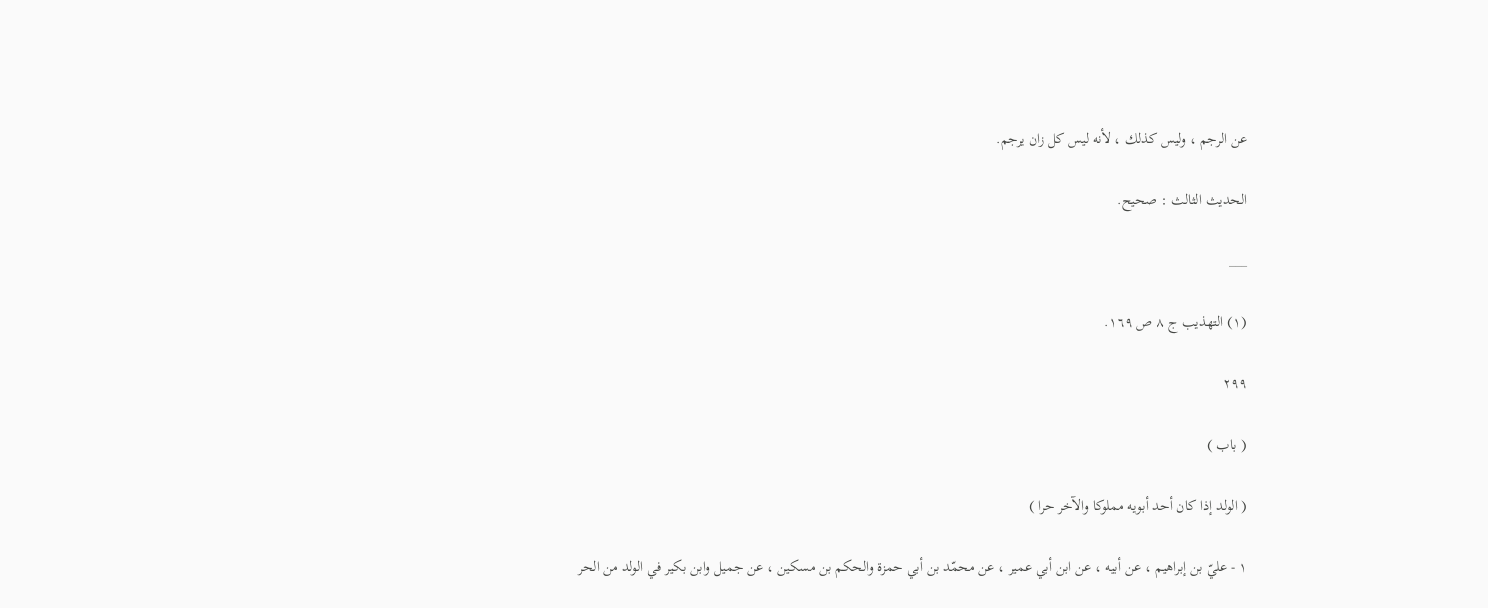عن الرجم ، وليس كذلك ، لأنه ليس كل زان يرجم.

الحديث الثالث : صحيح.

___

(١) التهذيب ج ٨ ص ١٦٩.

٢٩٩

( باب )

( الولد إذا كان أحد أبويه مملوكا والآخر حرا )

١ - عليّ بن إبراهيم ، عن أبيه ، عن ابن أبي عمير ، عن محمّد بن أبي حمزة والحكم بن مسكين ، عن جميل وابن بكير في الولد من الحر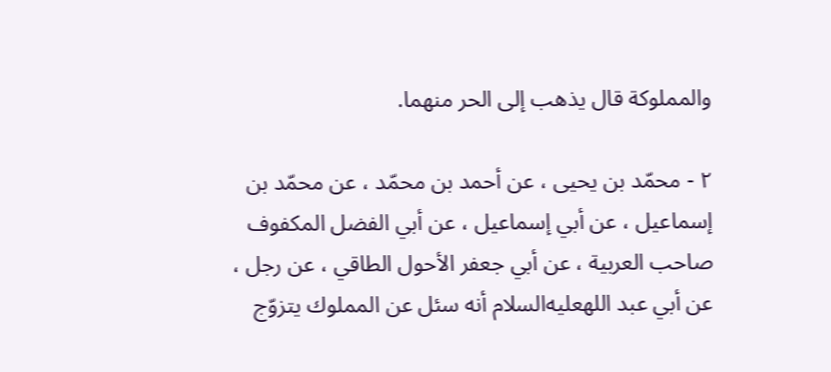والمملوكة قال يذهب إلى الحر منهما.

٢ - محمّد بن يحيى ، عن أحمد بن محمّد ، عن محمّد بن إسماعيل ، عن أبي إسماعيل ، عن أبي الفضل المكفوف صاحب العربية ، عن أبي جعفر الأحول الطاقي ، عن رجل ، عن أبي عبد اللهعليه‌السلام أنه سئل عن المملوك يتزوّج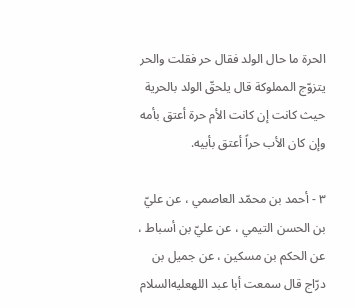الحرة ما حال الولد فقال حر فقلت والحر يتزوّج المملوكة قال يلحقّ الولد بالحرية حيث كانت إن كانت الأم حرة أعتق بأمه وإن كان الأب حراً أعتق بأبيه.

٣ - أحمد بن محمّد العاصمي ، عن عليّ بن الحسن التيمي ، عن عليّ بن أسباط ، عن الحكم بن مسكين ، عن جميل بن درّاج قال سمعت أبا عبد اللهعليه‌السلام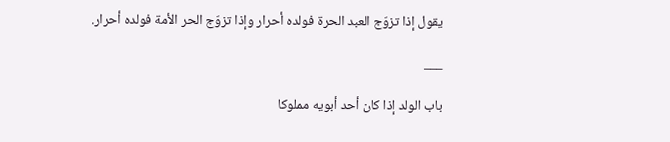يقول إذا تزوّج العبد الحرة فولده أحرار وإذا تزوّج الحر الأمة فولده أحرار.

___

باب الولد إذا كان أحد أبويه مملوكا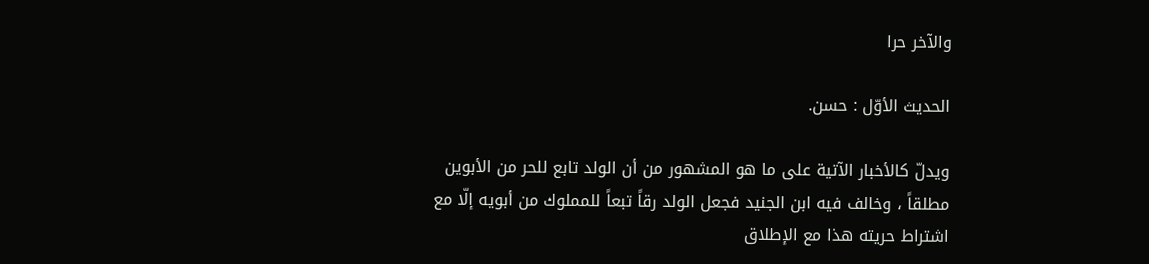والآخر حرا

الحديث الأوّل : حسن.

ويدلّ كالأخبار الآتية على ما هو المشهور من أن الولد تابع للحر من الأبوين مطلقاً ، وخالف فيه ابن الجنيد فجعل الولد رقاً تبعاً للمملوك من أبويه إلّا مع اشتراط حريته هذا مع الإطلاق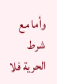وأما مع شرط الحرية فلا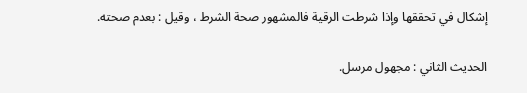إشكال في تحققها وإذا شرطت الرقية فالمشهور صحة الشرط ، وقيل : بعدم صحته.

الحديث الثاني : مجهول مرسل.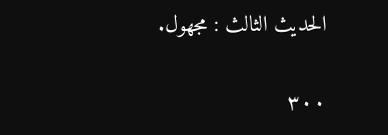الحديث الثالث : مجهول.

٣٠٠